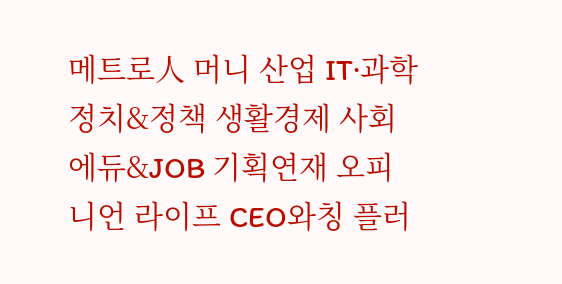메트로人 머니 산업 IT·과학 정치&정책 생활경제 사회 에듀&JOB 기획연재 오피니언 라이프 CEO와칭 플러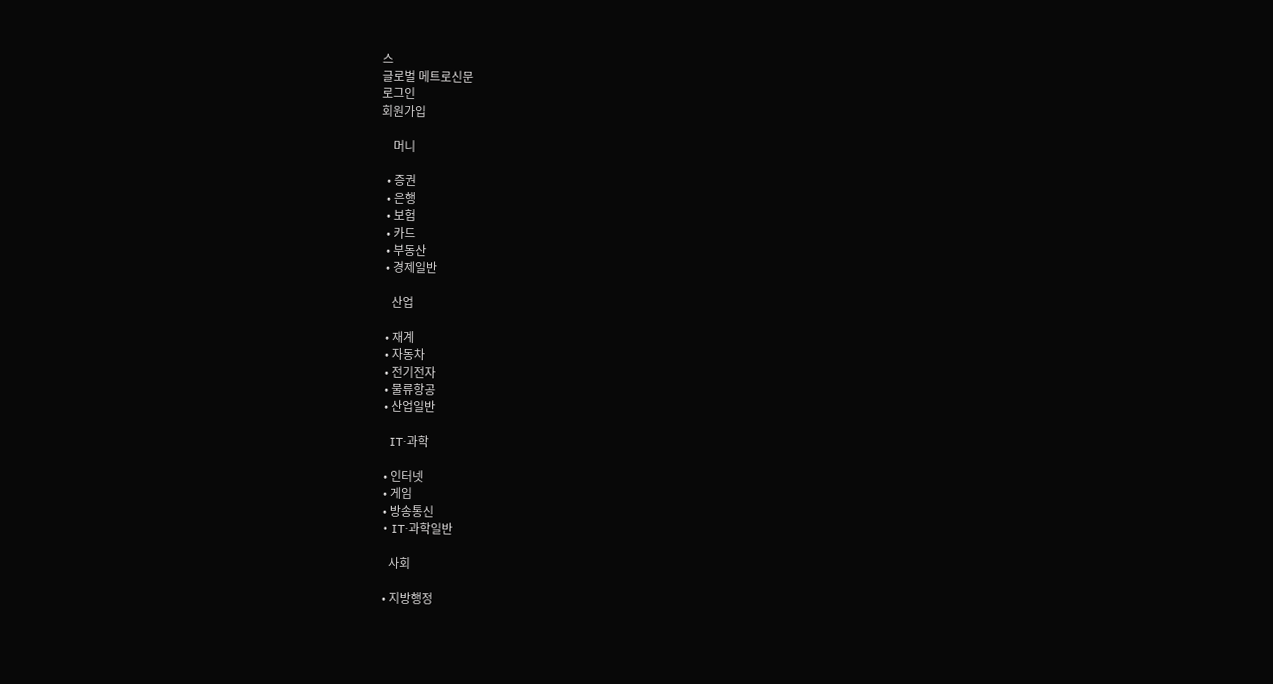스
글로벌 메트로신문
로그인
회원가입

    머니

  • 증권
  • 은행
  • 보험
  • 카드
  • 부동산
  • 경제일반

    산업

  • 재계
  • 자동차
  • 전기전자
  • 물류항공
  • 산업일반

    IT·과학

  • 인터넷
  • 게임
  • 방송통신
  • IT·과학일반

    사회

  • 지방행정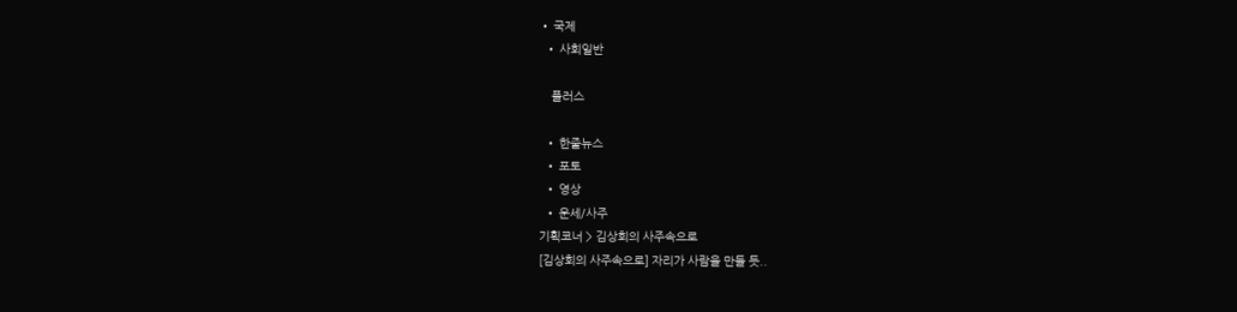• 국제
  • 사회일반

    플러스

  • 한줄뉴스
  • 포토
  • 영상
  • 운세/사주
기획코너 > 김상회의 사주속으로
[김상회의 사주속으로] 자리가 사람을 만들 듯..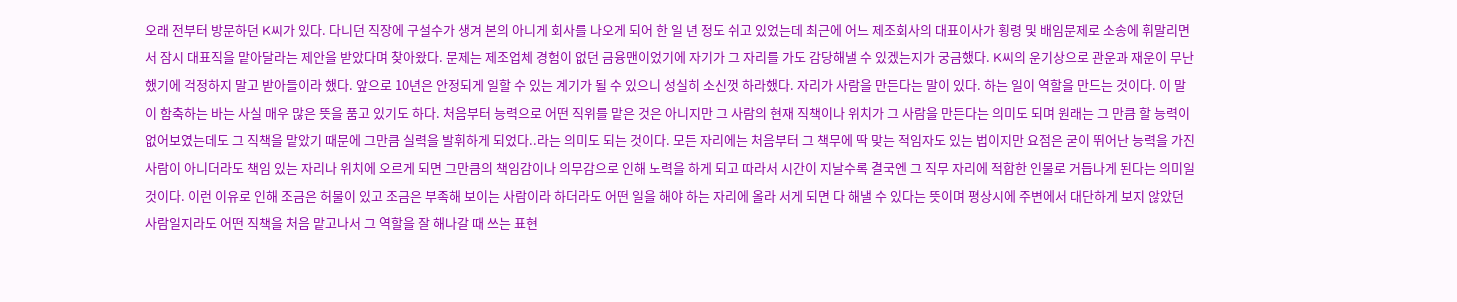오래 전부터 방문하던 K씨가 있다. 다니던 직장에 구설수가 생겨 본의 아니게 회사를 나오게 되어 한 일 년 정도 쉬고 있었는데 최근에 어느 제조회사의 대표이사가 횡령 및 배임문제로 소송에 휘말리면서 잠시 대표직을 맡아달라는 제안을 받았다며 찾아왔다. 문제는 제조업체 경험이 없던 금융맨이었기에 자기가 그 자리를 가도 감당해낼 수 있겠는지가 궁금했다. K씨의 운기상으로 관운과 재운이 무난했기에 걱정하지 말고 받아들이라 했다. 앞으로 10년은 안정되게 일할 수 있는 계기가 될 수 있으니 성실히 소신껏 하라했다. 자리가 사람을 만든다는 말이 있다. 하는 일이 역할을 만드는 것이다. 이 말이 함축하는 바는 사실 매우 많은 뜻을 품고 있기도 하다. 처음부터 능력으로 어떤 직위를 맡은 것은 아니지만 그 사람의 현재 직책이나 위치가 그 사람을 만든다는 의미도 되며 원래는 그 만큼 할 능력이 없어보였는데도 그 직책을 맡았기 때문에 그만큼 실력을 발휘하게 되었다..라는 의미도 되는 것이다. 모든 자리에는 처음부터 그 책무에 딱 맞는 적임자도 있는 법이지만 요점은 굳이 뛰어난 능력을 가진 사람이 아니더라도 책임 있는 자리나 위치에 오르게 되면 그만큼의 책임감이나 의무감으로 인해 노력을 하게 되고 따라서 시간이 지날수록 결국엔 그 직무 자리에 적합한 인물로 거듭나게 된다는 의미일 것이다. 이런 이유로 인해 조금은 허물이 있고 조금은 부족해 보이는 사람이라 하더라도 어떤 일을 해야 하는 자리에 올라 서게 되면 다 해낼 수 있다는 뜻이며 평상시에 주변에서 대단하게 보지 않았던 사람일지라도 어떤 직책을 처음 맡고나서 그 역할을 잘 해나갈 때 쓰는 표현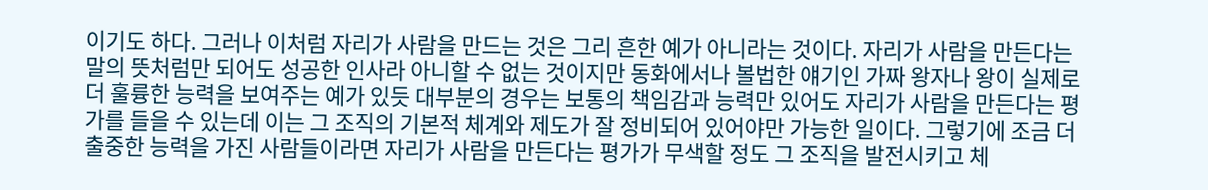이기도 하다. 그러나 이처럼 자리가 사람을 만드는 것은 그리 흔한 예가 아니라는 것이다. 자리가 사람을 만든다는 말의 뜻처럼만 되어도 성공한 인사라 아니할 수 없는 것이지만 동화에서나 볼법한 얘기인 가짜 왕자나 왕이 실제로 더 훌륭한 능력을 보여주는 예가 있듯 대부분의 경우는 보통의 책임감과 능력만 있어도 자리가 사람을 만든다는 평가를 들을 수 있는데 이는 그 조직의 기본적 체계와 제도가 잘 정비되어 있어야만 가능한 일이다. 그렇기에 조금 더 출중한 능력을 가진 사람들이라면 자리가 사람을 만든다는 평가가 무색할 정도 그 조직을 발전시키고 체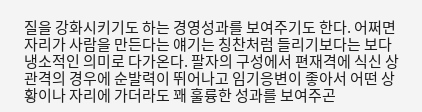질을 강화시키기도 하는 경영성과를 보여주기도 한다. 어쩌면 자리가 사람을 만든다는 얘기는 칭찬처럼 들리기보다는 보다 냉소적인 의미로 다가온다. 팔자의 구성에서 편재격에 식신 상관격의 경우에 순발력이 뛰어나고 임기응변이 좋아서 어떤 상황이나 자리에 가더라도 꽤 훌륭한 성과를 보여주곤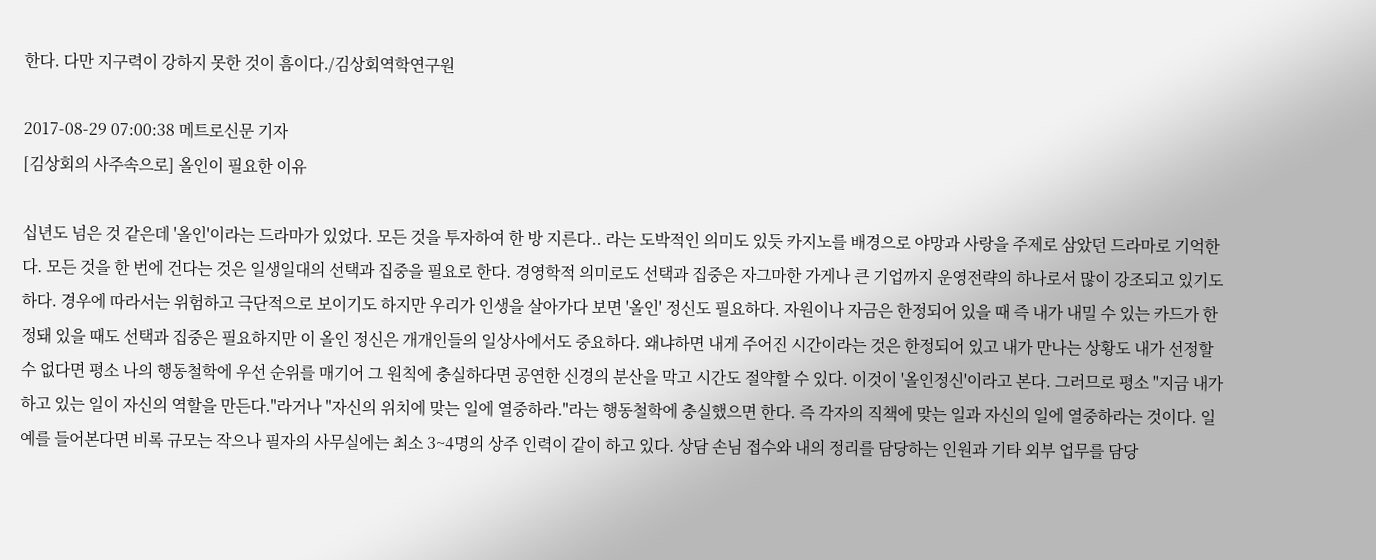한다. 다만 지구력이 강하지 못한 것이 흠이다./김상회역학연구원

2017-08-29 07:00:38 메트로신문 기자
[김상회의 사주속으로] 올인이 필요한 이유

십년도 넘은 것 같은데 '올인'이라는 드라마가 있었다. 모든 것을 투자하여 한 방 지른다.. 라는 도박적인 의미도 있듯 카지노를 배경으로 야망과 사랑을 주제로 삼았던 드라마로 기억한다. 모든 것을 한 번에 건다는 것은 일생일대의 선택과 집중을 필요로 한다. 경영학적 의미로도 선택과 집중은 자그마한 가게나 큰 기업까지 운영전략의 하나로서 많이 강조되고 있기도 하다. 경우에 따라서는 위험하고 극단적으로 보이기도 하지만 우리가 인생을 살아가다 보면 '올인' 정신도 필요하다. 자원이나 자금은 한정되어 있을 때 즉 내가 내밀 수 있는 카드가 한정돼 있을 때도 선택과 집중은 필요하지만 이 올인 정신은 개개인들의 일상사에서도 중요하다. 왜냐하면 내게 주어진 시간이라는 것은 한정되어 있고 내가 만나는 상황도 내가 선정할 수 없다면 평소 나의 행동철학에 우선 순위를 매기어 그 원칙에 충실하다면 공연한 신경의 분산을 막고 시간도 절약할 수 있다. 이것이 '올인정신'이라고 본다. 그러므로 평소 "지금 내가 하고 있는 일이 자신의 역할을 만든다."라거나 "자신의 위치에 맞는 일에 열중하라."라는 행동철학에 충실했으면 한다. 즉 각자의 직책에 맞는 일과 자신의 일에 열중하라는 것이다. 일예를 들어본다면 비록 규모는 작으나 필자의 사무실에는 최소 3~4명의 상주 인력이 같이 하고 있다. 상담 손님 접수와 내의 정리를 담당하는 인원과 기타 외부 업무를 담당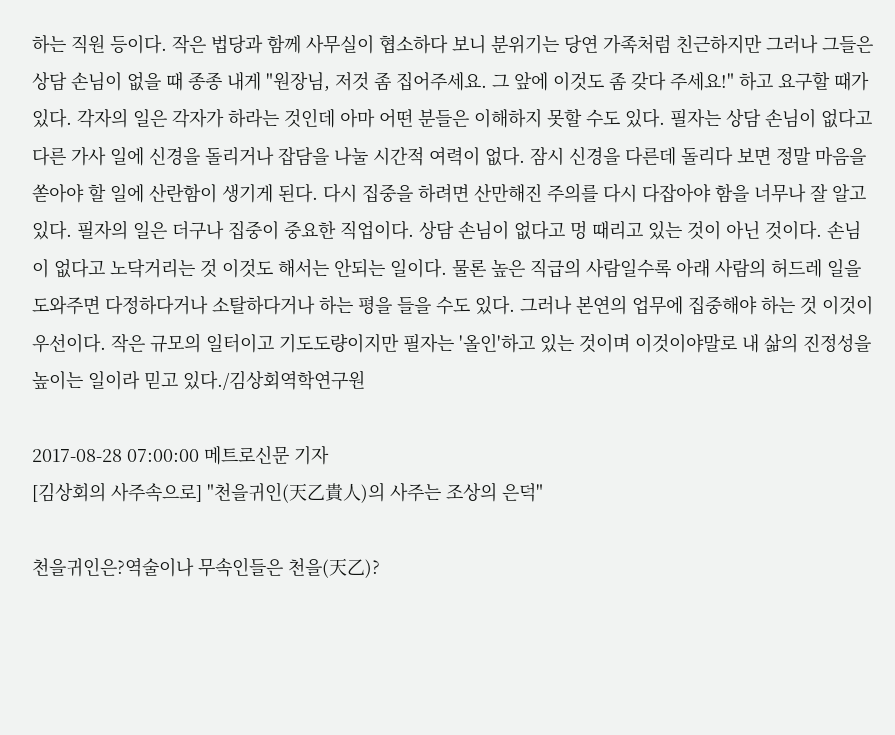하는 직원 등이다. 작은 법당과 함께 사무실이 협소하다 보니 분위기는 당연 가족처럼 친근하지만 그러나 그들은 상담 손님이 없을 때 종종 내게 "원장님, 저것 좀 집어주세요. 그 앞에 이것도 좀 갖다 주세요!" 하고 요구할 때가 있다. 각자의 일은 각자가 하라는 것인데 아마 어떤 분들은 이해하지 못할 수도 있다. 필자는 상담 손님이 없다고 다른 가사 일에 신경을 돌리거나 잡담을 나눌 시간적 여력이 없다. 잠시 신경을 다른데 돌리다 보면 정말 마음을 쏟아야 할 일에 산란함이 생기게 된다. 다시 집중을 하려면 산만해진 주의를 다시 다잡아야 함을 너무나 잘 알고 있다. 필자의 일은 더구나 집중이 중요한 직업이다. 상담 손님이 없다고 멍 때리고 있는 것이 아닌 것이다. 손님이 없다고 노닥거리는 것 이것도 해서는 안되는 일이다. 물론 높은 직급의 사람일수록 아래 사람의 허드레 일을 도와주면 다정하다거나 소탈하다거나 하는 평을 들을 수도 있다. 그러나 본연의 업무에 집중해야 하는 것 이것이 우선이다. 작은 규모의 일터이고 기도도량이지만 필자는 '올인'하고 있는 것이며 이것이야말로 내 삶의 진정성을 높이는 일이라 믿고 있다./김상회역학연구원

2017-08-28 07:00:00 메트로신문 기자
[김상회의 사주속으로] "천을귀인(天乙貴人)의 사주는 조상의 은덕"

천을귀인은?역술이나 무속인들은 천을(天乙)?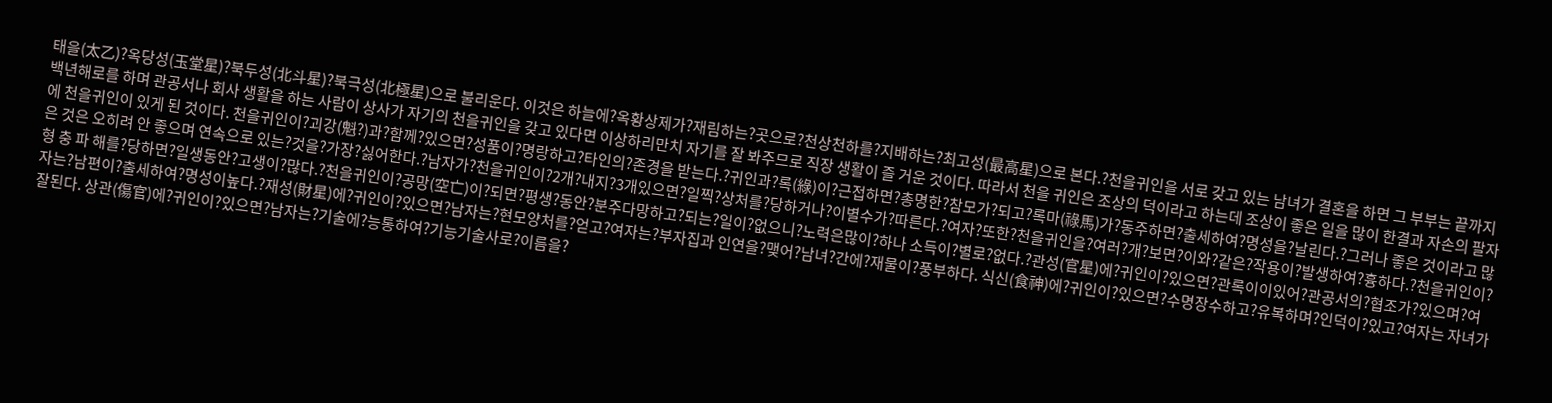태을(太乙)?옥당성(玉堂星)?북두성(北斗星)?북극성(北極星)으로 불리운다. 이것은 하늘에?옥황상제가?재림하는?곳으로?천상천하를?지배하는?최고성(最高星)으로 본다.?천을귀인을 서로 갖고 있는 남녀가 결혼을 하면 그 부부는 끝까지 백년해로를 하며 관공서나 회사 생활을 하는 사람이 상사가 자기의 천을귀인을 갖고 있다면 이상하리만치 자기를 잘 봐주므로 직장 생활이 즐 거운 것이다. 따라서 천을 귀인은 조상의 덕이라고 하는데 조상이 좋은 일을 많이 한결과 자손의 팔자에 천을귀인이 있게 된 것이다. 천을귀인이?괴강(魁?)과?함께?있으면?성품이?명랑하고?타인의?존경을 받는다.?귀인과?록(綠)이?근접하면?총명한?참모가?되고?록마(祿馬)가?동주하면?출세하여?명성을?날린다.?그러나 좋은 것이라고 많은 것은 오히려 안 좋으며 연속으로 있는?것을?가장?싫어한다.?남자가?천을귀인이?2개?내지?3개있으면?일찍?상처를?당하거나?이별수가?따른다.?여자?또한?천을귀인을?여러?개?보면?이와?같은?작용이?발생하여?흉하다.?천을귀인이?형 충 파 해를?당하면?일생동안?고생이?많다.?천을귀인이?공망(空亡)이?되면?평생?동안?분주다망하고?되는?일이?없으니?노력은많이?하나 소득이?별로?없다.?관성(官星)에?귀인이?있으면?관록이이있어?관공서의?협조가?있으며?여자는?남편이?출세하여?명성이높다.?재성(財星)에?귀인이?있으면?남자는?현모양처를?얻고?여자는?부자집과 인연을?맺어?남녀?간에?재물이?풍부하다. 식신(食神)에?귀인이?있으면?수명장수하고?유복하며?인덕이?있고?여자는 자녀가 잘된다. 상관(傷官)에?귀인이?있으면?남자는?기술에?능통하여?기능기술사로?이름을?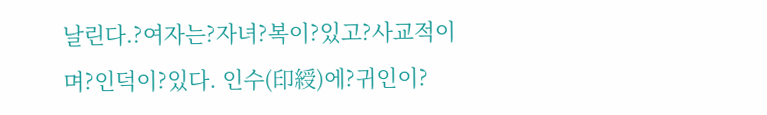날린다.?여자는?자녀?복이?있고?사교적이며?인덕이?있다. 인수(印綬)에?귀인이?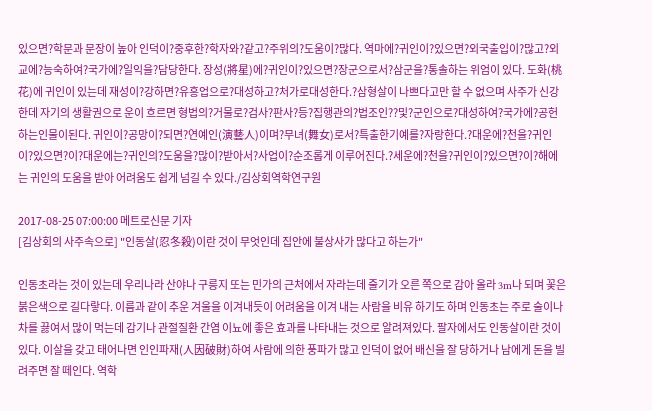있으면?학문과 문장이 높아 인덕이?중후한?학자와?같고?주위의?도움이?많다. 역마에?귀인이?있으면?외국출입이?많고?외교에?능숙하여?국가에?일익을?담당한다. 장성(將星)에?귀인이?있으면?장군으로서?삼군을?통솔하는 위엄이 있다. 도화(桃花)에 귀인이 있는데 재성이?강하면?유흥업으로?대성하고?처가로대성한다.?삼형살이 나쁘다고만 할 수 없으며 사주가 신강한데 자기의 생활권으로 운이 흐르면 형법의?거물로?검사?판사?등?집행관의?법조인??및?군인으로?대성하여?국가에?공헌하는인물이된다. 귀인이?공망이?되면?연예인(演藝人)이며?무녀(舞女)로서?특출한기예를?자랑한다.?대운에?천을?귀인이?있으면?이?대운에는?귀인의?도움을?많이?받아서?사업이?순조롭게 이루어진다.?세운에?천을?귀인이?있으면?이?해에는 귀인의 도움을 받아 어려움도 쉽게 넘길 수 있다./김상회역학연구원

2017-08-25 07:00:00 메트로신문 기자
[김상회의 사주속으로] "인동살(忍冬殺)이란 것이 무엇인데 집안에 불상사가 많다고 하는가"

인동초라는 것이 있는데 우리나라 산야나 구릉지 또는 민가의 근처에서 자라는데 줄기가 오른 쪽으로 감아 올라 3m나 되며 꽃은 붉은색으로 길다랗다. 이름과 같이 추운 겨울을 이겨내듯이 어려움을 이겨 내는 사람을 비유 하기도 하며 인동초는 주로 술이나 차를 끓여서 많이 먹는데 감기나 관절질환 간염 이뇨에 좋은 효과를 나타내는 것으로 알려져있다. 팔자에서도 인동살이란 것이 있다. 이살을 갖고 태어나면 인인파재(人因破財)하여 사람에 의한 풍파가 많고 인덕이 없어 배신을 잘 당하거나 남에게 돈을 빌려주면 잘 떼인다. 역학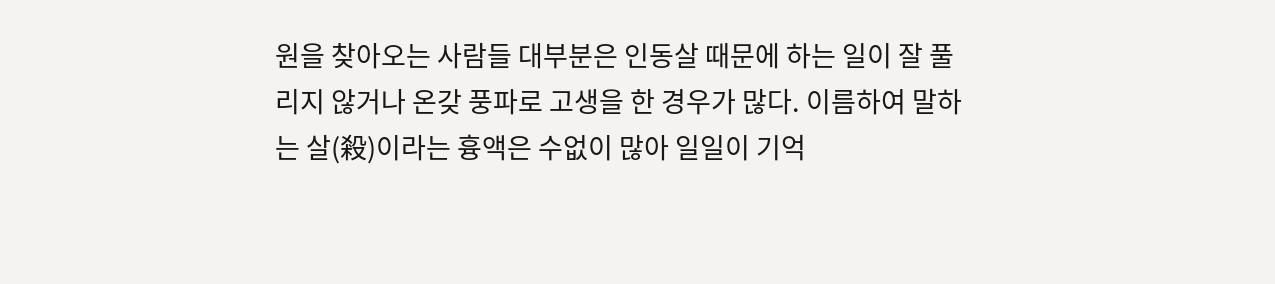원을 찾아오는 사람들 대부분은 인동살 때문에 하는 일이 잘 풀리지 않거나 온갖 풍파로 고생을 한 경우가 많다. 이름하여 말하는 살(殺)이라는 흉액은 수없이 많아 일일이 기억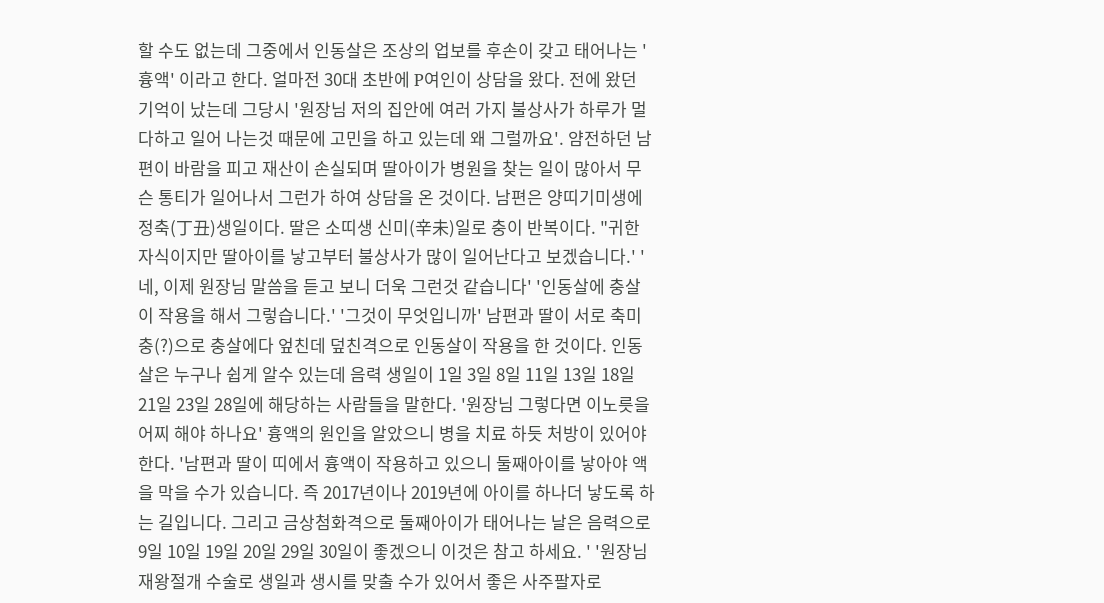할 수도 없는데 그중에서 인동살은 조상의 업보를 후손이 갖고 태어나는 '흉액' 이라고 한다. 얼마전 30대 초반에 P여인이 상담을 왔다. 전에 왔던 기억이 났는데 그당시 '원장님 저의 집안에 여러 가지 불상사가 하루가 멀다하고 일어 나는것 때문에 고민을 하고 있는데 왜 그럴까요'. 얌전하던 남편이 바람을 피고 재산이 손실되며 딸아이가 병원을 찾는 일이 많아서 무슨 통티가 일어나서 그런가 하여 상담을 온 것이다. 남편은 양띠기미생에 정축(丁丑)생일이다. 딸은 소띠생 신미(辛未)일로 충이 반복이다. "귀한 자식이지만 딸아이를 낳고부터 불상사가 많이 일어난다고 보겠습니다.' '네, 이제 원장님 말씀을 듣고 보니 더욱 그런것 같습니다' '인동살에 충살이 작용을 해서 그렇습니다.' '그것이 무엇입니까' 남편과 딸이 서로 축미충(?)으로 충살에다 엎친데 덮친격으로 인동살이 작용을 한 것이다. 인동살은 누구나 쉽게 알수 있는데 음력 생일이 1일 3일 8일 11일 13일 18일 21일 23일 28일에 해당하는 사람들을 말한다. '원장님 그렇다면 이노릇을 어찌 해야 하나요' 흉액의 원인을 알았으니 병을 치료 하듯 처방이 있어야 한다. '남편과 딸이 띠에서 흉액이 작용하고 있으니 둘째아이를 낳아야 액을 막을 수가 있습니다. 즉 2017년이나 2019년에 아이를 하나더 낳도록 하는 길입니다. 그리고 금상첨화격으로 둘째아이가 태어나는 날은 음력으로 9일 10일 19일 20일 29일 30일이 좋겠으니 이것은 참고 하세요. ' '원장님 재왕절개 수술로 생일과 생시를 맞출 수가 있어서 좋은 사주팔자로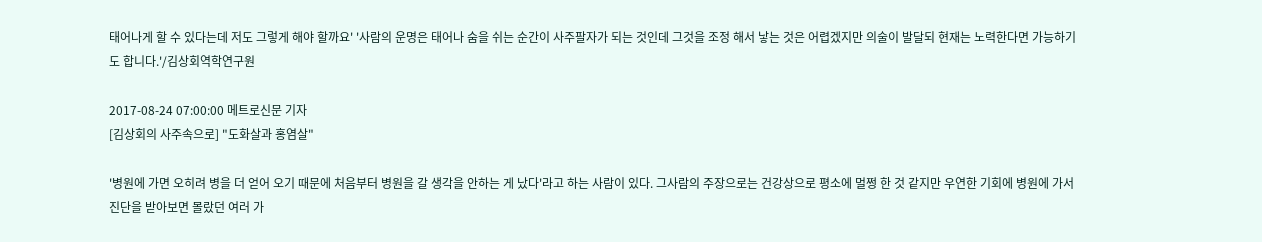태어나게 할 수 있다는데 저도 그렇게 해야 할까요' '사람의 운명은 태어나 숨을 쉬는 순간이 사주팔자가 되는 것인데 그것을 조정 해서 낳는 것은 어렵겠지만 의술이 발달되 현재는 노력한다면 가능하기도 합니다.'/김상회역학연구원

2017-08-24 07:00:00 메트로신문 기자
[김상회의 사주속으로] "도화살과 홍염살"

'병원에 가면 오히려 병을 더 얻어 오기 때문에 처음부터 병원을 갈 생각을 안하는 게 났다'라고 하는 사람이 있다. 그사람의 주장으로는 건강상으로 평소에 멀쩡 한 것 같지만 우연한 기회에 병원에 가서 진단을 받아보면 몰랐던 여러 가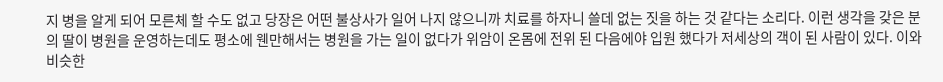지 병을 알게 되어 모른체 할 수도 없고 당장은 어떤 불상사가 일어 나지 않으니까 치료를 하자니 쓸데 없는 짓을 하는 것 같다는 소리다. 이런 생각을 갖은 분의 딸이 병원을 운영하는데도 평소에 웬만해서는 병원을 가는 일이 없다가 위암이 온몸에 전위 된 다음에야 입원 했다가 저세상의 객이 된 사람이 있다. 이와 비슷한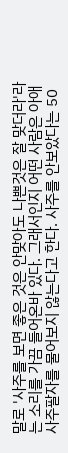말로 '사주를 보면 좋은 것은 안맞아도 나쁜것은 잘 맞더라'라는 소리를 가끔 들어온바 있다. 그래서인지 어떤 사람은 아애 사주팔자를 물어보지 않는다고 한다. 사주를 안보았다는 50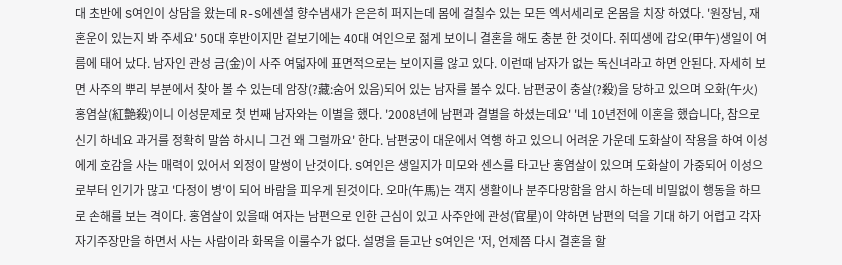대 초반에 S여인이 상담을 왔는데 R-S에센셜 향수냄새가 은은히 퍼지는데 몸에 걸칠수 있는 모든 엑서세리로 온몸을 치장 하였다. '원장님, 재혼운이 있는지 봐 주세요' 50대 후반이지만 겉보기에는 40대 여인으로 젊게 보이니 결혼을 해도 충분 한 것이다. 쥐띠생에 갑오(甲午)생일이 여름에 태어 났다. 남자인 관성 금(金)이 사주 여덟자에 표면적으로는 보이지를 않고 있다. 이런때 남자가 없는 독신녀라고 하면 안된다. 자세히 보면 사주의 뿌리 부분에서 찾아 볼 수 있는데 암장(?藏:숨어 있음)되어 있는 남자를 볼수 있다. 남편궁이 충살(?殺)을 당하고 있으며 오화(午火) 홍염살(紅艶殺)이니 이성문제로 첫 번째 남자와는 이별을 했다. '2008년에 남편과 결별을 하셨는데요' '네 10년전에 이혼을 했습니다, 참으로 신기 하네요 과거를 정확히 말씀 하시니 그건 왜 그럴까요' 한다. 남편궁이 대운에서 역행 하고 있으니 어려운 가운데 도화살이 작용을 하여 이성에게 호감을 사는 매력이 있어서 외정이 말썽이 난것이다. S여인은 생일지가 미모와 센스를 타고난 홍염살이 있으며 도화살이 가중되어 이성으로부터 인기가 많고 '다정이 병'이 되어 바람을 피우게 된것이다. 오마(午馬)는 객지 생활이나 분주다망함을 암시 하는데 비밀없이 행동을 하므로 손해를 보는 격이다. 홍염살이 있을때 여자는 남편으로 인한 근심이 있고 사주안에 관성(官星)이 약하면 남편의 덕을 기대 하기 어렵고 각자 자기주장만을 하면서 사는 사람이라 화목을 이룰수가 없다. 설명을 듣고난 S여인은 '저, 언제쯤 다시 결혼을 할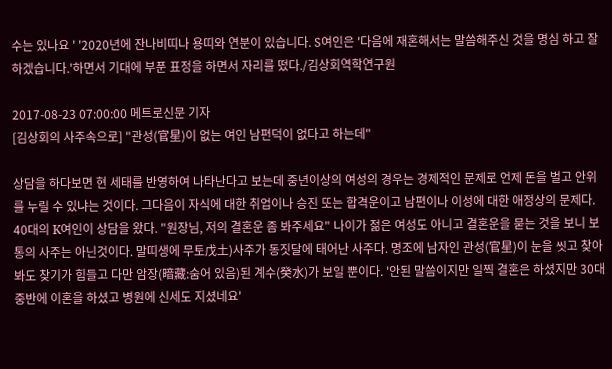수는 있나요 ' '2020년에 잔나비띠나 용띠와 연분이 있습니다. S여인은 '다음에 재혼해서는 말씀해주신 것을 명심 하고 잘 하겠습니다.'하면서 기대에 부푼 표정을 하면서 자리를 떴다./김상회역학연구원

2017-08-23 07:00:00 메트로신문 기자
[김상회의 사주속으로] "관성(官星)이 없는 여인 남편덕이 없다고 하는데"

상담을 하다보면 현 세태를 반영하여 나타난다고 보는데 중년이상의 여성의 경우는 경제적인 문제로 언제 돈을 벌고 안위를 누릴 수 있냐는 것이다. 그다음이 자식에 대한 취업이나 승진 또는 합격운이고 남편이나 이성에 대한 애정상의 문제다. 40대의 K여인이 상담을 왔다. "원장님, 저의 결혼운 좀 봐주세요" 나이가 젊은 여성도 아니고 결혼운을 묻는 것을 보니 보통의 사주는 아닌것이다. 말띠생에 무토戊土)사주가 동짓달에 태어난 사주다. 명조에 남자인 관성(官星)이 눈을 씻고 찾아봐도 찾기가 힘들고 다만 암장(暗藏:숨어 있음)된 계수(癸水)가 보일 뿐이다. '안된 말씀이지만 일찍 결혼은 하셨지만 30대 중반에 이혼을 하셨고 병원에 신세도 지셨네요'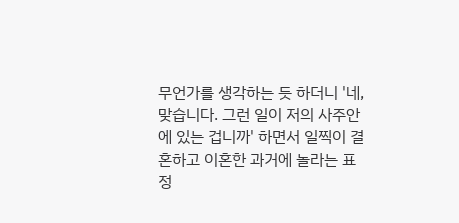무언가를 생각하는 듯 하더니 '네, 맞습니다. 그런 일이 저의 사주안에 있는 겁니까' 하면서 일찍이 결혼하고 이혼한 과거에 놀라는 표정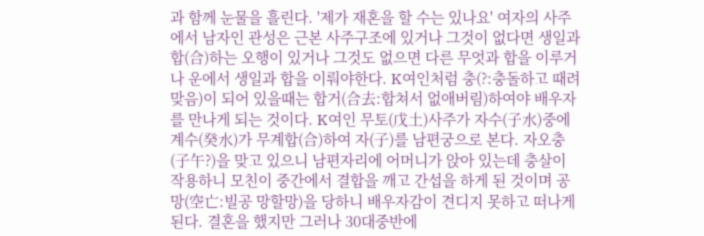과 함께 눈물을 흘린다. '제가 재혼을 할 수는 있나요' 여자의 사주에서 남자인 관성은 근본 사주구조에 있거나 그것이 없다면 생일과 합(合)하는 오행이 있거나 그것도 없으면 다른 무엇과 합을 이루거나 운에서 생일과 합을 이뤄야한다. K여인처럼 충(?:충돌하고 때려맞음)이 되어 있을때는 합거(合去:합쳐서 없애버림)하여야 배우자를 만나게 되는 것이다. K여인 무토(戊土)사주가 자수(子水)중에 계수(癸水)가 무계합(合)하여 자(子)를 남편궁으로 본다. 자오충(子午?)을 맞고 있으니 남편자리에 어머니가 앉아 있는데 충살이 작용하니 모친이 중간에서 결합을 깨고 간섭을 하게 된 것이며 공망(空亡:빌공 망할망)을 당하니 배우자감이 견디지 못하고 떠나게 된다. 결혼을 했지만 그러나 30대중반에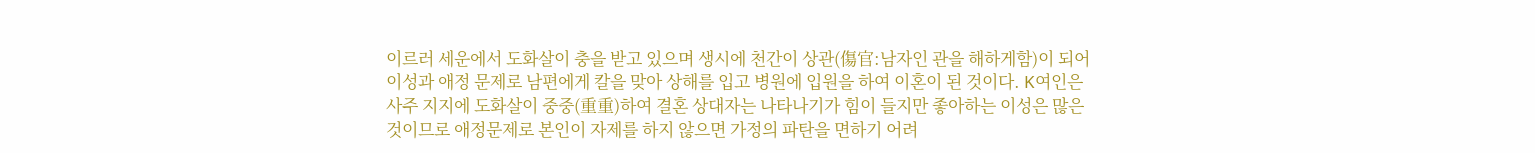이르러 세운에서 도화살이 충을 받고 있으며 생시에 천간이 상관(傷官:남자인 관을 해하게함)이 되어 이성과 애정 문제로 남편에게 칼을 맞아 상해를 입고 병원에 입원을 하여 이혼이 된 것이다. K여인은 사주 지지에 도화살이 중중(重重)하여 결혼 상대자는 나타나기가 힘이 들지만 좋아하는 이성은 많은 것이므로 애정문제로 본인이 자제를 하지 않으면 가정의 파탄을 면하기 어려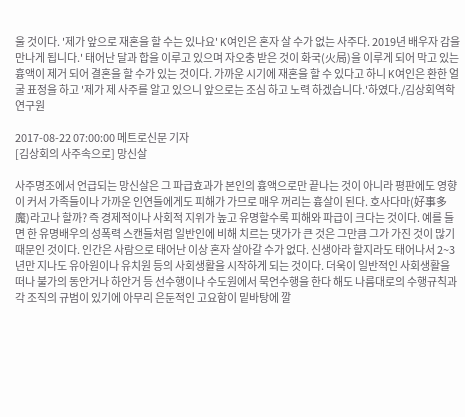울 것이다. '제가 앞으로 재혼을 할 수는 있나요' K여인은 혼자 살 수가 없는 사주다. 2019년 배우자 감을 만나게 됩니다.' 태어난 달과 합을 이루고 있으며 자오충 받은 것이 화국(火局)을 이루게 되어 막고 있는 흉액이 제거 되어 결혼을 할 수가 있는 것이다. 가까운 시기에 재혼을 할 수 있다고 하니 K여인은 환한 얼굴 표정을 하고 '제가 제 사주를 알고 있으니 앞으로는 조심 하고 노력 하겠습니다.'하였다./김상회역학연구원

2017-08-22 07:00:00 메트로신문 기자
[김상회의 사주속으로] 망신살

사주명조에서 언급되는 망신살은 그 파급효과가 본인의 흉액으로만 끝나는 것이 아니라 평판에도 영향이 커서 가족들이나 가까운 인연들에게도 피해가 가므로 매우 꺼리는 흉살이 된다. 호사다마(好事多魔)라고나 할까? 즉 경제적이나 사회적 지위가 높고 유명할수록 피해와 파급이 크다는 것이다. 예를 들면 한 유명배우의 성폭력 스캔들처럼 일반인에 비해 치르는 댓가가 큰 것은 그만큼 그가 가진 것이 많기 때문인 것이다. 인간은 사람으로 태어난 이상 혼자 살아갈 수가 없다. 신생아라 할지라도 태어나서 2~3년만 지나도 유아원이나 유치원 등의 사회생활을 시작하게 되는 것이다. 더욱이 일반적인 사회생활을 떠나 불가의 동안거나 하안거 등 선수행이나 수도원에서 묵언수행을 한다 해도 나름대로의 수행규칙과 각 조직의 규범이 있기에 아무리 은둔적인 고요함이 밑바탕에 깔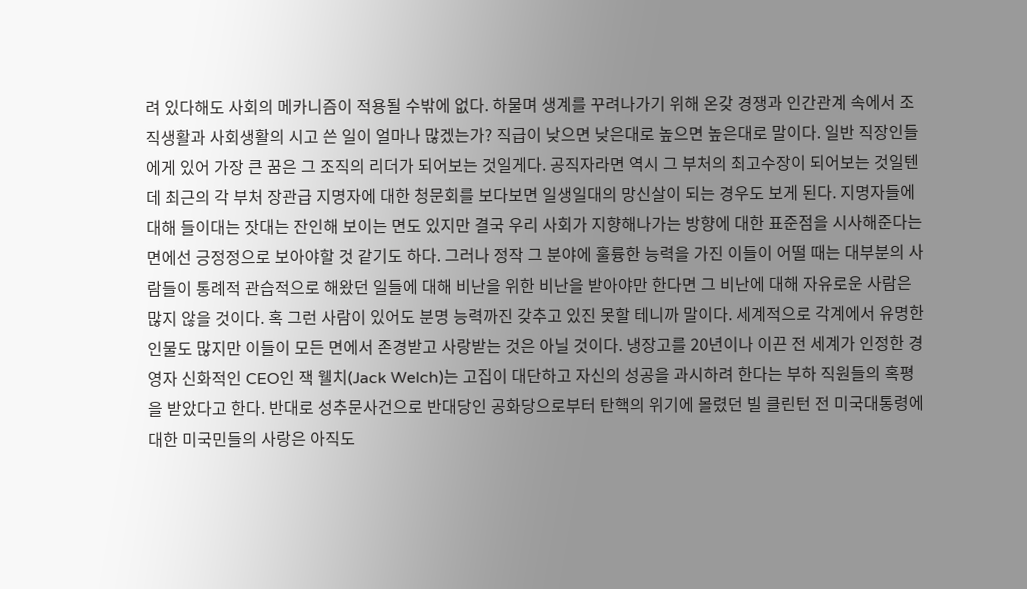려 있다해도 사회의 메카니즘이 적용될 수밖에 없다. 하물며 생계를 꾸려나가기 위해 온갖 경쟁과 인간관계 속에서 조직생활과 사회생활의 시고 쓴 일이 얼마나 많겠는가? 직급이 낮으면 낮은대로 높으면 높은대로 말이다. 일반 직장인들에게 있어 가장 큰 꿈은 그 조직의 리더가 되어보는 것일게다. 공직자라면 역시 그 부처의 최고수장이 되어보는 것일텐데 최근의 각 부처 장관급 지명자에 대한 청문회를 보다보면 일생일대의 망신살이 되는 경우도 보게 된다. 지명자들에 대해 들이대는 잣대는 잔인해 보이는 면도 있지만 결국 우리 사회가 지향해나가는 방향에 대한 표준점을 시사해준다는 면에선 긍정정으로 보아야할 것 같기도 하다. 그러나 정작 그 분야에 훌륭한 능력을 가진 이들이 어떨 때는 대부분의 사람들이 통례적 관습적으로 해왔던 일들에 대해 비난을 위한 비난을 받아야만 한다면 그 비난에 대해 자유로운 사람은 많지 않을 것이다. 혹 그런 사람이 있어도 분명 능력까진 갖추고 있진 못할 테니까 말이다. 세계적으로 각계에서 유명한 인물도 많지만 이들이 모든 면에서 존경받고 사랑받는 것은 아닐 것이다. 냉장고를 20년이나 이끈 전 세계가 인정한 경영자 신화적인 CEO인 잭 웰치(Jack Welch)는 고집이 대단하고 자신의 성공을 과시하려 한다는 부하 직원들의 혹평을 받았다고 한다. 반대로 성추문사건으로 반대당인 공화당으로부터 탄핵의 위기에 몰렸던 빌 클린턴 전 미국대통령에 대한 미국민들의 사랑은 아직도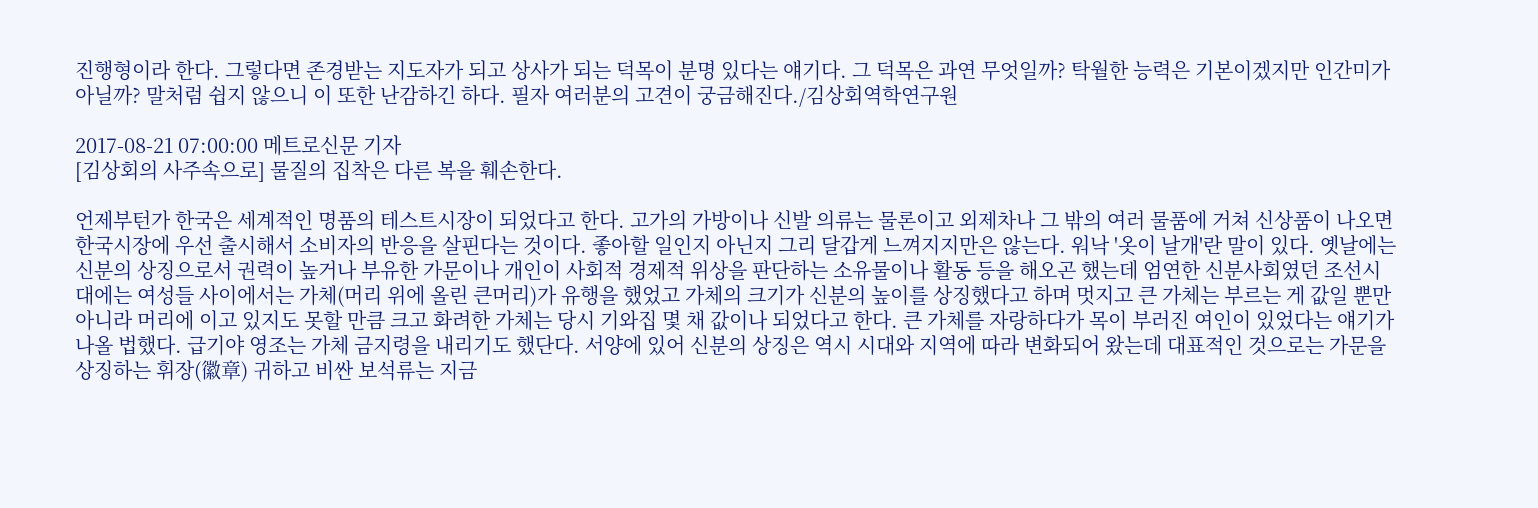진행형이라 한다. 그렇다면 존경받는 지도자가 되고 상사가 되는 덕목이 분명 있다는 얘기다. 그 덕목은 과연 무엇일까? 탁월한 능력은 기본이겠지만 인간미가 아닐까? 말처럼 쉽지 않으니 이 또한 난감하긴 하다. 필자 여러분의 고견이 궁금해진다./김상회역학연구원

2017-08-21 07:00:00 메트로신문 기자
[김상회의 사주속으로] 물질의 집착은 다른 복을 훼손한다.

언제부턴가 한국은 세계적인 명품의 테스트시장이 되었다고 한다. 고가의 가방이나 신발 의류는 물론이고 외제차나 그 밖의 여러 물품에 거쳐 신상품이 나오면 한국시장에 우선 출시해서 소비자의 반응을 살핀다는 것이다. 좋아할 일인지 아닌지 그리 달갑게 느껴지지만은 않는다. 워낙 '옷이 날개'란 말이 있다. 옛날에는 신분의 상징으로서 권력이 높거나 부유한 가문이나 개인이 사회적 경제적 위상을 판단하는 소유물이나 활동 등을 해오곤 했는데 엄연한 신분사회였던 조선시대에는 여성들 사이에서는 가체(머리 위에 올린 큰머리)가 유행을 했었고 가체의 크기가 신분의 높이를 상징했다고 하며 멋지고 큰 가체는 부르는 게 값일 뿐만 아니라 머리에 이고 있지도 못할 만큼 크고 화려한 가체는 당시 기와집 몇 채 값이나 되었다고 한다. 큰 가체를 자랑하다가 목이 부러진 여인이 있었다는 얘기가 나올 법했다. 급기야 영조는 가체 금지령을 내리기도 했단다. 서양에 있어 신분의 상징은 역시 시대와 지역에 따라 변화되어 왔는데 대표적인 것으로는 가문을 상징하는 휘장(徽章) 귀하고 비싼 보석류는 지금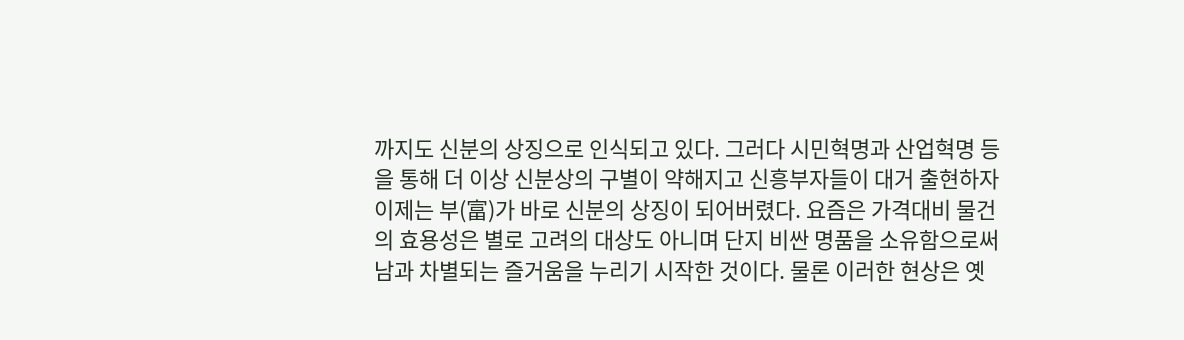까지도 신분의 상징으로 인식되고 있다. 그러다 시민혁명과 산업혁명 등을 통해 더 이상 신분상의 구별이 약해지고 신흥부자들이 대거 출현하자 이제는 부(富)가 바로 신분의 상징이 되어버렸다. 요즘은 가격대비 물건의 효용성은 별로 고려의 대상도 아니며 단지 비싼 명품을 소유함으로써 남과 차별되는 즐거움을 누리기 시작한 것이다. 물론 이러한 현상은 옛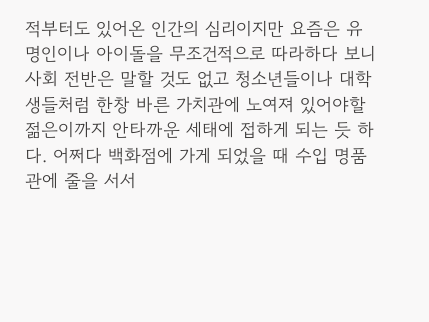적부터도 있어온 인간의 심리이지만 요즘은 유명인이나 아이돌을 무조건적으로 따라하다 보니 사회 전반은 말할 것도 없고 청소년들이나 대학생들처럼 한창 바른 가치관에 노여져 있어야할 젊은이까지 안타까운 세태에 접하게 되는 듯 하다. 어쩌다 백화점에 가게 되었을 때 수입 명품관에 줄을 서서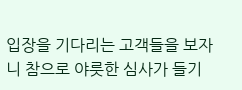입장을 기다리는 고객들을 보자니 참으로 야릇한 심사가 들기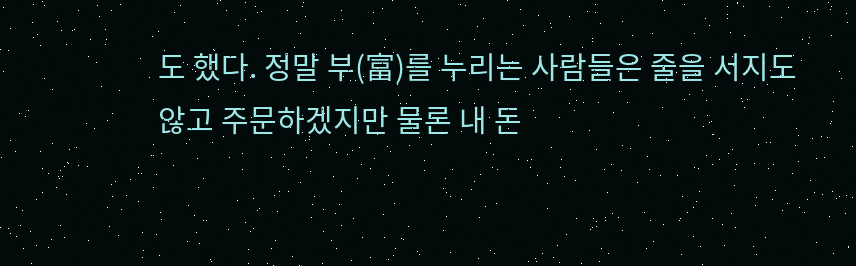도 했다. 정말 부(富)를 누리는 사람들은 줄을 서지도 않고 주문하겠지만 물론 내 돈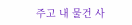주고 내 물건 사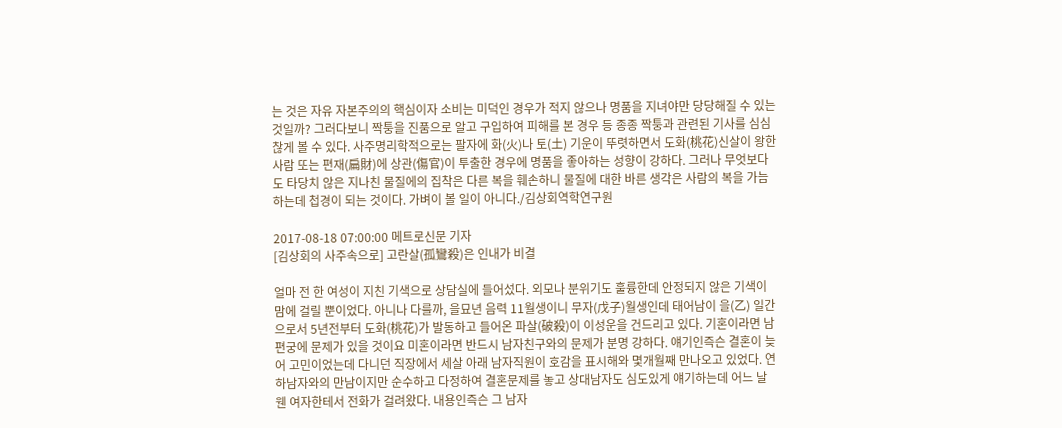는 것은 자유 자본주의의 핵심이자 소비는 미덕인 경우가 적지 않으나 명품을 지녀야만 당당해질 수 있는 것일까? 그러다보니 짝퉁을 진품으로 알고 구입하여 피해를 본 경우 등 종종 짝퉁과 관련된 기사를 심심찮게 볼 수 있다. 사주명리학적으로는 팔자에 화(火)나 토(土) 기운이 뚜렷하면서 도화(桃花)신살이 왕한 사람 또는 편재(扁財)에 상관(傷官)이 투출한 경우에 명품을 좋아하는 성향이 강하다. 그러나 무엇보다도 타당치 않은 지나친 물질에의 집착은 다른 복을 훼손하니 물질에 대한 바른 생각은 사람의 복을 가늠하는데 첩경이 되는 것이다. 가벼이 볼 일이 아니다./김상회역학연구원

2017-08-18 07:00:00 메트로신문 기자
[김상회의 사주속으로] 고란살(孤鸞殺)은 인내가 비결

얼마 전 한 여성이 지친 기색으로 상담실에 들어섰다. 외모나 분위기도 훌륭한데 안정되지 않은 기색이 맘에 걸릴 뿐이었다. 아니나 다를까, 을묘년 음력 11월생이니 무자(戊子)월생인데 태어남이 을(乙) 일간으로서 5년전부터 도화(桃花)가 발동하고 들어온 파살(破殺)이 이성운을 건드리고 있다. 기혼이라면 남편궁에 문제가 있을 것이요 미혼이라면 반드시 남자친구와의 문제가 분명 강하다. 얘기인즉슨 결혼이 늦어 고민이었는데 다니던 직장에서 세살 아래 남자직원이 호감을 표시해와 몇개월째 만나오고 있었다. 연하남자와의 만남이지만 순수하고 다정하여 결혼문제를 놓고 상대남자도 심도있게 얘기하는데 어느 날 웬 여자한테서 전화가 걸려왔다. 내용인즉슨 그 남자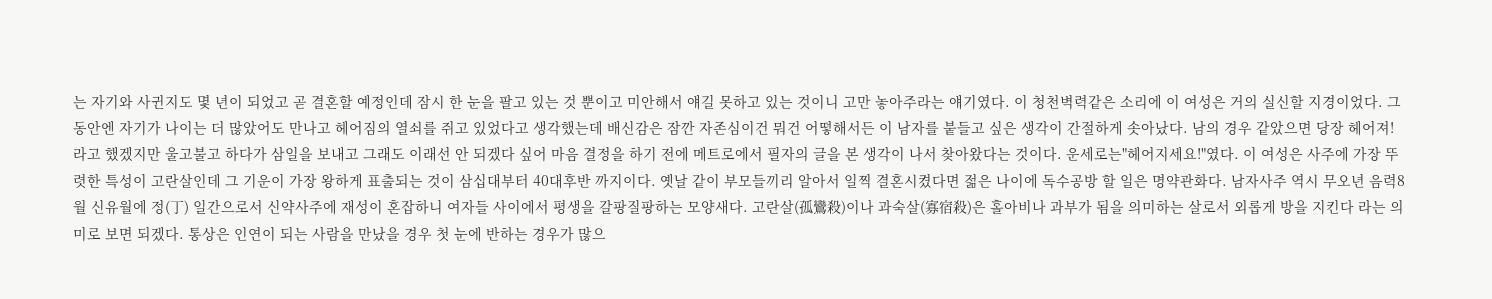는 자기와 사귄지도 몇 년이 되었고 곧 결혼할 예정인데 잠시 한 눈을 팔고 있는 것 뿐이고 미안해서 얘길 못하고 있는 것이니 고만 놓아주라는 얘기였다. 이 청천벽력같은 소리에 이 여성은 거의 실신할 지경이었다. 그동안엔 자기가 나이는 더 많았어도 만나고 헤어짐의 열쇠를 쥐고 있었다고 생각했는데 배신감은 잠깐 자존심이건 뭐건 어떻해서든 이 남자를 붙들고 싶은 생각이 간절하게 솟아났다. 남의 경우 같았으면 당장 헤어져! 라고 했겠지만 울고불고 하다가 삼일을 보내고 그래도 이래선 안 되겠다 싶어 마음 결정을 하기 전에 메트로에서 필자의 글을 본 생각이 나서 찾아왔다는 것이다. 운세로는"헤어지세요!"였다. 이 여성은 사주에 가장 뚜렷한 특성이 고란살인데 그 기운이 가장 왕하게 표출되는 것이 삼십대부터 40대후반 까지이다. 옛날 같이 부모들끼리 알아서 일찍 결혼시켰다면 젊은 나이에 독수공방 할 일은 명약관화다. 남자사주 역시 무오년 음력8월 신유월에 정(丁) 일간으로서 신약사주에 재성이 혼잡하니 여자들 사이에서 평생을 갈팡질팡하는 모양새다. 고란살(孤鸞殺)이나 과숙살(寡宿殺)은 홀아비나 과부가 됨을 의미하는 살로서 외롭게 방을 지킨다 라는 의미로 보면 되겠다. 통상은 인연이 되는 사람을 만났을 경우 첫 눈에 반하는 경우가 많으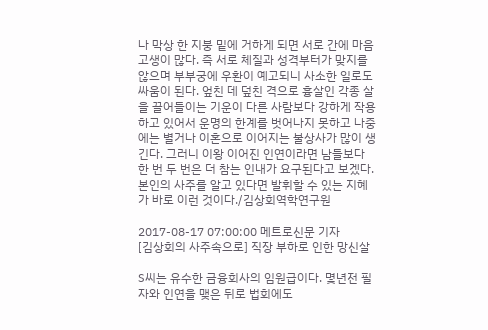나 막상 한 지붕 밑에 거하게 되면 서로 간에 마음고생이 많다. 즉 서로 체질과 성격부터가 맞지를 않으며 부부궁에 우환이 예고되니 사소한 일로도 싸움이 된다. 엎친 데 덮친 격으로 흉살인 각종 살을 끌어들이는 기운이 다른 사람보다 강하게 작용하고 있어서 운명의 한계를 벗어나지 못하고 나중에는 별거나 이혼으로 이어지는 불상사가 많이 생긴다. 그러니 이왕 이어진 인연이라면 남들보다 한 번 두 번은 더 참는 인내가 요구된다고 보겠다. 본인의 사주를 알고 있다면 발휘할 수 있는 지혜가 바로 이런 것이다./김상회역학연구원

2017-08-17 07:00:00 메트로신문 기자
[김상회의 사주속으로] 직장 부하로 인한 망신살

S씨는 유수한 금융회사의 임원급이다. 몇년전 필자와 인연을 맺은 뒤로 법회에도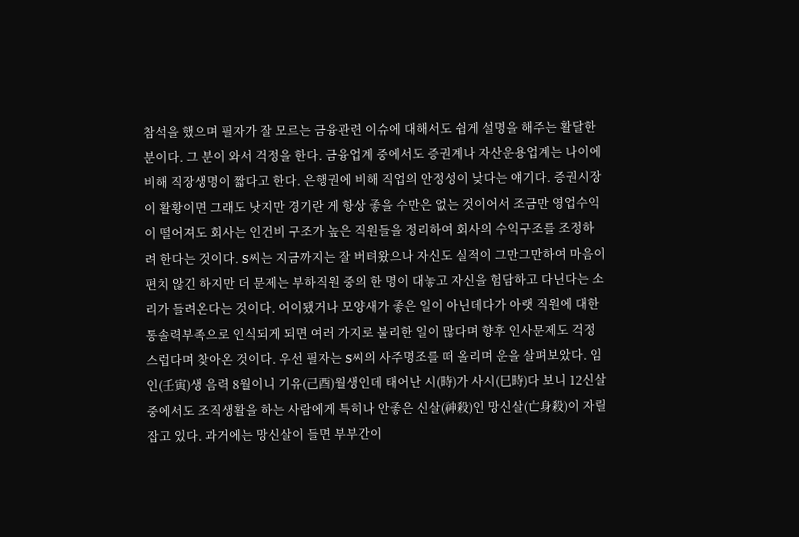참석을 했으며 필자가 잘 모르는 금융관련 이슈에 대해서도 쉽게 설명을 해주는 활달한 분이다. 그 분이 와서 걱정을 한다. 금융업계 중에서도 증권계나 자산운용업계는 나이에 비해 직장생명이 짧다고 한다. 은행권에 비해 직업의 안정성이 낮다는 얘기다. 증권시장이 활황이면 그래도 낫지만 경기란 게 항상 좋을 수만은 없는 것이어서 조금만 영업수익이 떨어져도 회사는 인건비 구조가 높은 직원들을 정리하여 회사의 수익구조를 조정하려 한다는 것이다. S씨는 지금까지는 잘 버텨왔으나 자신도 실적이 그만그만하여 마음이 편치 않긴 하지만 더 문제는 부하직원 중의 한 명이 대놓고 자신을 험담하고 다닌다는 소리가 들려온다는 것이다. 어이됐거나 모양새가 좋은 일이 아닌데다가 아랫 직원에 대한 통솔력부족으로 인식되게 되면 여러 가지로 불리한 일이 많다며 향후 인사문제도 걱정스럽다며 찾아온 것이다. 우선 필자는 S씨의 사주명조를 떠 올리며 운을 살펴보았다. 임인(壬寅)생 음력 8월이니 기유(己酉)월생인데 태어난 시(時)가 사시(巳時)다 보니 12신살 중에서도 조직생활을 하는 사람에게 특히나 안좋은 신살(神殺)인 망신살(亡身殺)이 자릴 잡고 있다. 과거에는 망신살이 들면 부부간이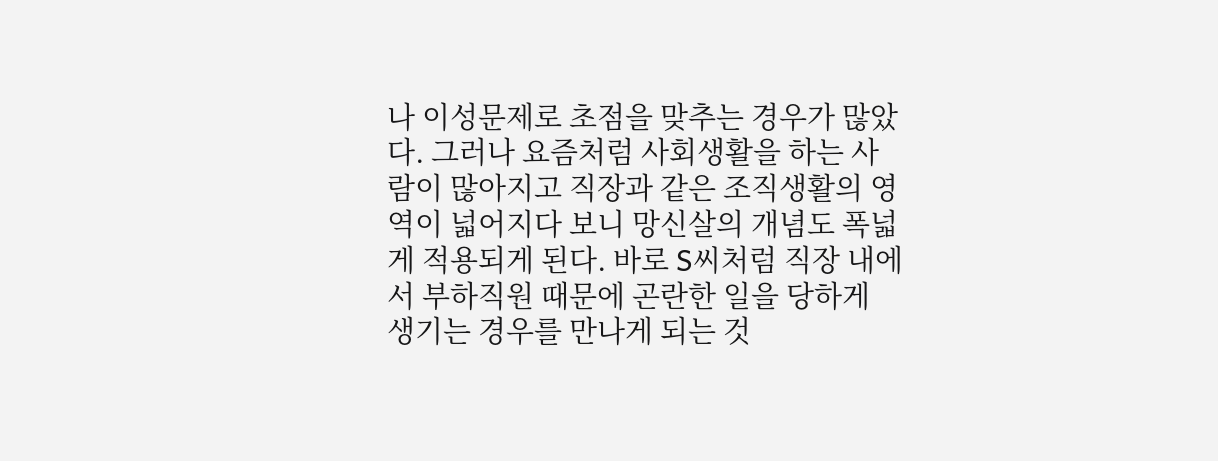나 이성문제로 초점을 맞추는 경우가 많았다. 그러나 요즘처럼 사회생활을 하는 사람이 많아지고 직장과 같은 조직생활의 영역이 넓어지다 보니 망신살의 개념도 폭넓게 적용되게 된다. 바로 S씨처럼 직장 내에서 부하직원 때문에 곤란한 일을 당하게 생기는 경우를 만나게 되는 것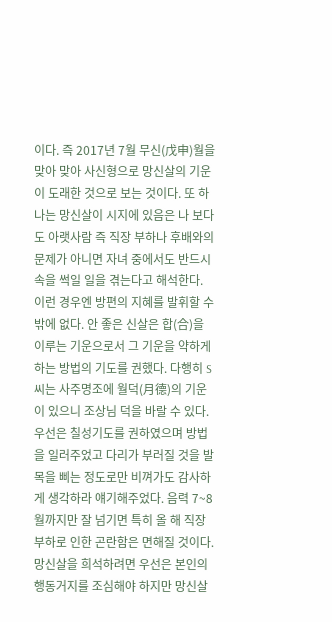이다. 즉 2017년 7월 무신(戊申)월을 맞아 맞아 사신형으로 망신살의 기운이 도래한 것으로 보는 것이다. 또 하나는 망신살이 시지에 있음은 나 보다도 아랫사람 즉 직장 부하나 후배와의 문제가 아니면 자녀 중에서도 반드시 속을 썩일 일을 겪는다고 해석한다. 이런 경우엔 방편의 지혜를 발휘할 수밖에 없다. 안 좋은 신살은 합(合)을 이루는 기운으로서 그 기운을 약하게 하는 방법의 기도를 권했다. 다행히 S씨는 사주명조에 월덕(月德)의 기운이 있으니 조상님 덕을 바랄 수 있다. 우선은 칠성기도를 권하였으며 방법을 일러주었고 다리가 부러질 것을 발목을 삐는 정도로만 비껴가도 감사하게 생각하라 얘기해주었다. 음력 7~8월까지만 잘 넘기면 특히 올 해 직장부하로 인한 곤란함은 면해질 것이다. 망신살을 희석하려면 우선은 본인의 행동거지를 조심해야 하지만 망신살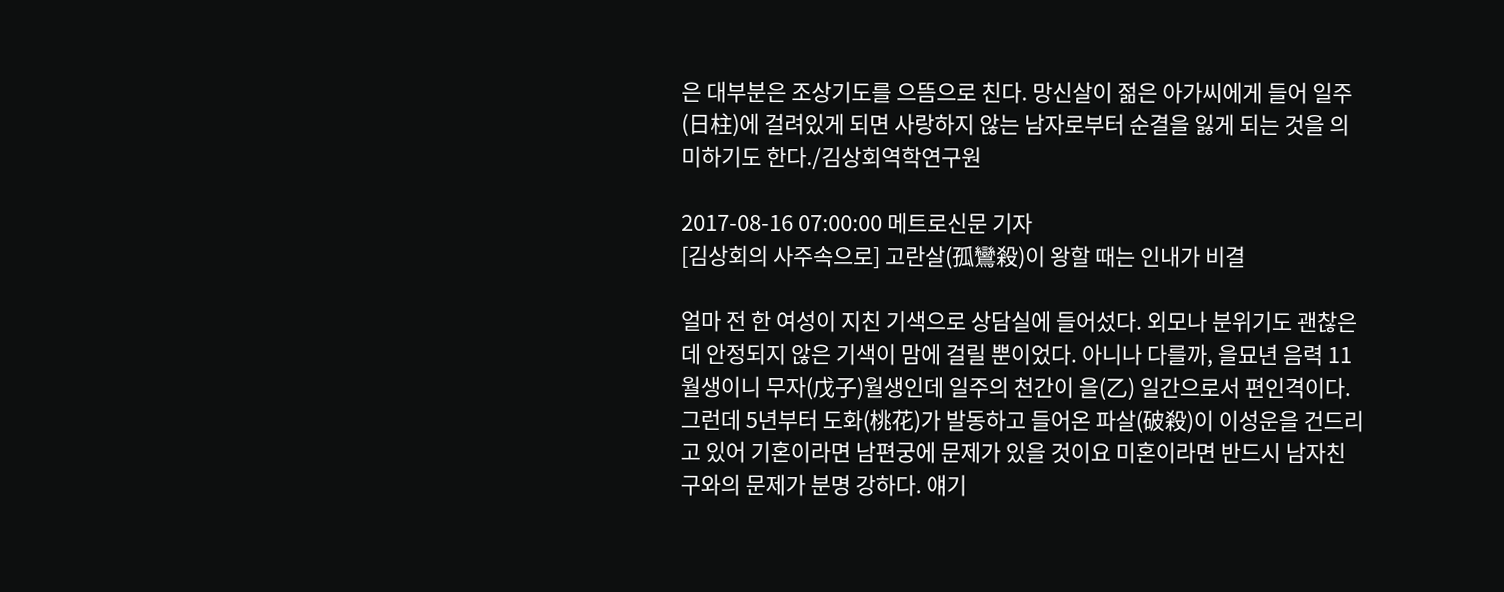은 대부분은 조상기도를 으뜸으로 친다. 망신살이 젊은 아가씨에게 들어 일주(日柱)에 걸려있게 되면 사랑하지 않는 남자로부터 순결을 잃게 되는 것을 의미하기도 한다./김상회역학연구원

2017-08-16 07:00:00 메트로신문 기자
[김상회의 사주속으로] 고란살(孤鸞殺)이 왕할 때는 인내가 비결

얼마 전 한 여성이 지친 기색으로 상담실에 들어섰다. 외모나 분위기도 괜찮은데 안정되지 않은 기색이 맘에 걸릴 뿐이었다. 아니나 다를까, 을묘년 음력 11월생이니 무자(戊子)월생인데 일주의 천간이 을(乙) 일간으로서 편인격이다. 그런데 5년부터 도화(桃花)가 발동하고 들어온 파살(破殺)이 이성운을 건드리고 있어 기혼이라면 남편궁에 문제가 있을 것이요 미혼이라면 반드시 남자친구와의 문제가 분명 강하다. 얘기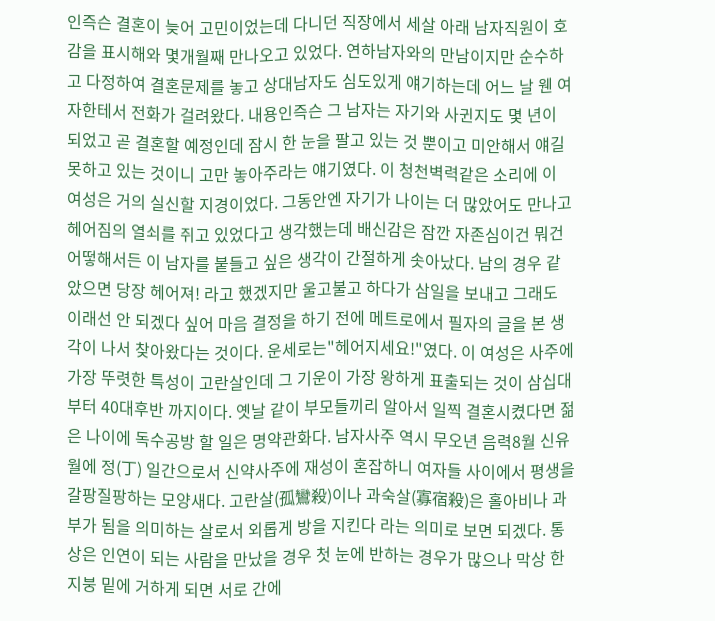인즉슨 결혼이 늦어 고민이었는데 다니던 직장에서 세살 아래 남자직원이 호감을 표시해와 몇개월째 만나오고 있었다. 연하남자와의 만남이지만 순수하고 다정하여 결혼문제를 놓고 상대남자도 심도있게 얘기하는데 어느 날 웬 여자한테서 전화가 걸려왔다. 내용인즉슨 그 남자는 자기와 사귄지도 몇 년이 되었고 곧 결혼할 예정인데 잠시 한 눈을 팔고 있는 것 뿐이고 미안해서 얘길 못하고 있는 것이니 고만 놓아주라는 얘기였다. 이 청천벽력같은 소리에 이 여성은 거의 실신할 지경이었다. 그동안엔 자기가 나이는 더 많았어도 만나고 헤어짐의 열쇠를 쥐고 있었다고 생각했는데 배신감은 잠깐 자존심이건 뭐건 어떻해서든 이 남자를 붙들고 싶은 생각이 간절하게 솟아났다. 남의 경우 같았으면 당장 헤어져! 라고 했겠지만 울고불고 하다가 삼일을 보내고 그래도 이래선 안 되겠다 싶어 마음 결정을 하기 전에 메트로에서 필자의 글을 본 생각이 나서 찾아왔다는 것이다. 운세로는"헤어지세요!"였다. 이 여성은 사주에 가장 뚜렷한 특성이 고란살인데 그 기운이 가장 왕하게 표출되는 것이 삼십대부터 40대후반 까지이다. 옛날 같이 부모들끼리 알아서 일찍 결혼시켰다면 젊은 나이에 독수공방 할 일은 명약관화다. 남자사주 역시 무오년 음력8월 신유월에 정(丁) 일간으로서 신약사주에 재성이 혼잡하니 여자들 사이에서 평생을 갈팡질팡하는 모양새다. 고란살(孤鸞殺)이나 과숙살(寡宿殺)은 홀아비나 과부가 됨을 의미하는 살로서 외롭게 방을 지킨다 라는 의미로 보면 되겠다. 통상은 인연이 되는 사람을 만났을 경우 첫 눈에 반하는 경우가 많으나 막상 한 지붕 밑에 거하게 되면 서로 간에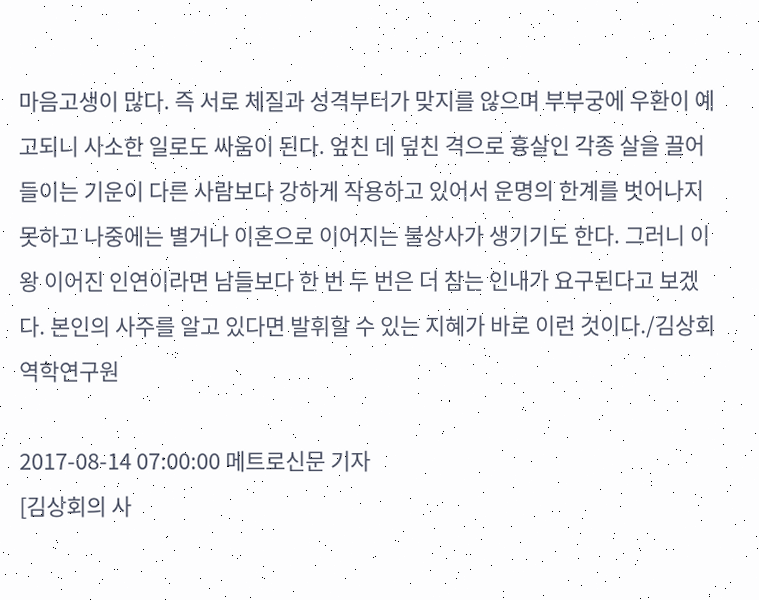마음고생이 많다. 즉 서로 체질과 성격부터가 맞지를 않으며 부부궁에 우환이 예고되니 사소한 일로도 싸움이 된다. 엎친 데 덮친 격으로 흉살인 각종 살을 끌어들이는 기운이 다른 사람보다 강하게 작용하고 있어서 운명의 한계를 벗어나지 못하고 나중에는 별거나 이혼으로 이어지는 불상사가 생기기도 한다. 그러니 이왕 이어진 인연이라면 남들보다 한 번 두 번은 더 참는 인내가 요구된다고 보겠다. 본인의 사주를 알고 있다면 발휘할 수 있는 지혜가 바로 이런 것이다./김상회역학연구원

2017-08-14 07:00:00 메트로신문 기자
[김상회의 사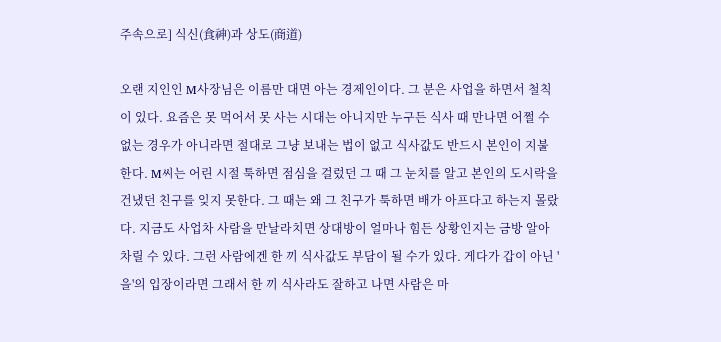주속으로] 식신(食神)과 상도(商道)

오랜 지인인 M사장님은 이름만 대면 아는 경제인이다. 그 분은 사업을 하면서 철칙이 있다. 요즘은 못 먹어서 못 사는 시대는 아니지만 누구든 식사 때 만나면 어쩔 수 없는 경우가 아니라면 절대로 그냥 보내는 법이 없고 식사값도 반드시 본인이 지불한다. M씨는 어린 시절 툭하면 점심을 걸렀던 그 때 그 눈치를 알고 본인의 도시락을 건냈던 친구를 잊지 못한다. 그 때는 왜 그 친구가 툭하면 배가 아프다고 하는지 몰랐다. 지금도 사업차 사람을 만날라치면 상대방이 얼마나 힘든 상황인지는 금방 알아차릴 수 있다. 그런 사람에겐 한 끼 식사값도 부담이 될 수가 있다. 게다가 갑이 아닌 '을'의 입장이라면 그래서 한 끼 식사라도 잘하고 나면 사람은 마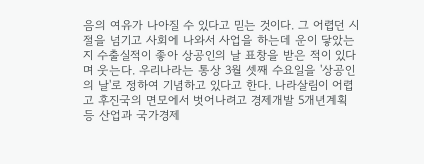음의 여유가 나아질 수 있다고 믿는 것이다. 그 어렵던 시절을 넘기고 사회에 나와서 사업을 하는데 운이 닿았는지 수출실적이 좋아 상공인의 날 표창을 받은 적이 있다며 웃는다. 우리나라는 통상 3월 셋째 수요일을 '상공인의 날'로 정하여 기념하고 있다고 한다. 나라살림이 어렵고 후진국의 면모에서 벗어나려고 경제개발 5개년계획 등 산업과 국가경제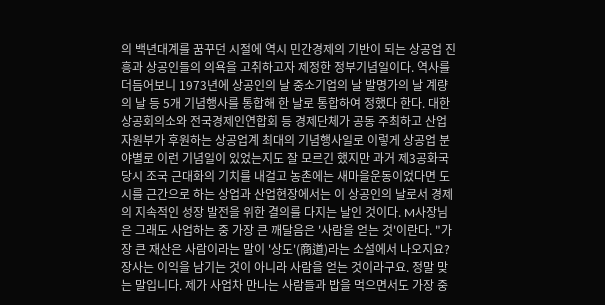의 백년대계를 꿈꾸던 시절에 역시 민간경제의 기반이 되는 상공업 진흥과 상공인들의 의욕을 고취하고자 제정한 정부기념일이다. 역사를 더듬어보니 1973년에 상공인의 날 중소기업의 날 발명가의 날 계량의 날 등 5개 기념행사를 통합해 한 날로 통합하여 정했다 한다. 대한상공회의소와 전국경제인연합회 등 경제단체가 공동 주최하고 산업자원부가 후원하는 상공업계 최대의 기념행사일로 이렇게 상공업 분야별로 이런 기념일이 있었는지도 잘 모르긴 했지만 과거 제3공화국 당시 조국 근대화의 기치를 내걸고 농촌에는 새마을운동이었다면 도시를 근간으로 하는 상업과 산업현장에서는 이 상공인의 날로서 경제의 지속적인 성장 발전을 위한 결의를 다지는 날인 것이다. M사장님은 그래도 사업하는 중 가장 큰 깨달음은 '사람을 얻는 것'이란다. "가장 큰 재산은 사람이라는 말이 '상도'(商道)라는 소설에서 나오지요? 장사는 이익을 남기는 것이 아니라 사람을 얻는 것이라구요. 정말 맞는 말입니다. 제가 사업차 만나는 사람들과 밥을 먹으면서도 가장 중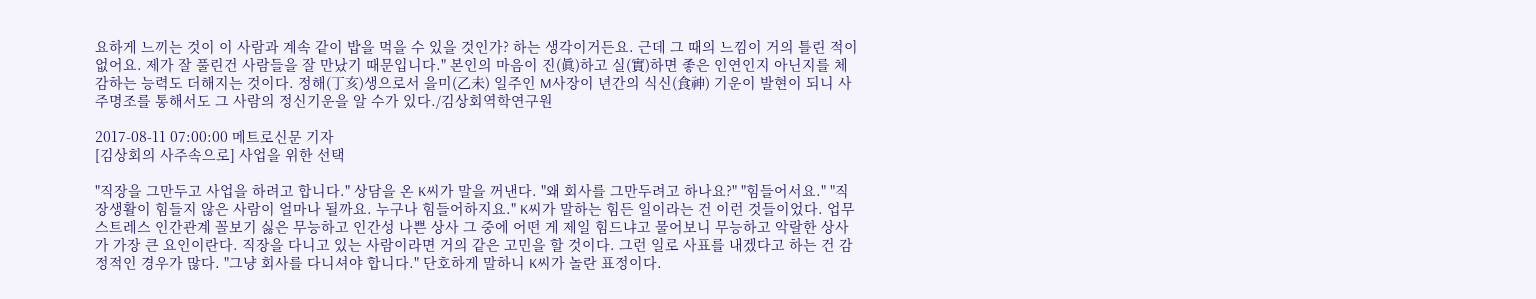요하게 느끼는 것이 이 사람과 계속 같이 밥을 먹을 수 있을 것인가? 하는 생각이거든요. 근데 그 때의 느낌이 거의 틀린 적이 없어요. 제가 잘 풀린건 사람들을 잘 만났기 때문입니다." 본인의 마음이 진(眞)하고 실(實)하면 좋은 인연인지 아닌지를 체감하는 능력도 더해지는 것이다. 정해(丁亥)생으로서 을미(乙未) 일주인 M사장이 년간의 식신(食神) 기운이 발현이 되니 사주명조를 통해서도 그 사람의 정신기운을 알 수가 있다./김상회역학연구원

2017-08-11 07:00:00 메트로신문 기자
[김상회의 사주속으로] 사업을 위한 선택

"직장을 그만두고 사업을 하려고 합니다." 상담을 온 K씨가 말을 꺼낸다. "왜 회사를 그만두려고 하나요?" "힘들어서요." "직장생활이 힘들지 않은 사람이 얼마나 될까요. 누구나 힘들어하지요." K씨가 말하는 힘든 일이라는 건 이런 것들이었다. 업무 스트레스 인간관계 꼴보기 싫은 무능하고 인간성 나쁜 상사 그 중에 어떤 게 제일 힘드냐고 물어보니 무능하고 악랄한 상사가 가장 큰 요인이란다. 직장을 다니고 있는 사람이라면 거의 같은 고민을 할 것이다. 그런 일로 사표를 내겠다고 하는 건 감정적인 경우가 많다. "그냥 회사를 다니셔야 합니다." 단호하게 말하니 K씨가 놀란 표정이다.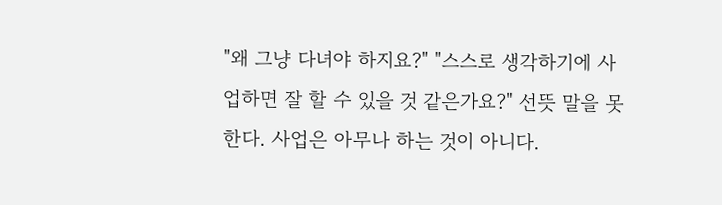"왜 그냥 다녀야 하지요?" "스스로 생각하기에 사업하면 잘 할 수 있을 것 같은가요?" 선뜻 말을 못한다. 사업은 아무나 하는 것이 아니다.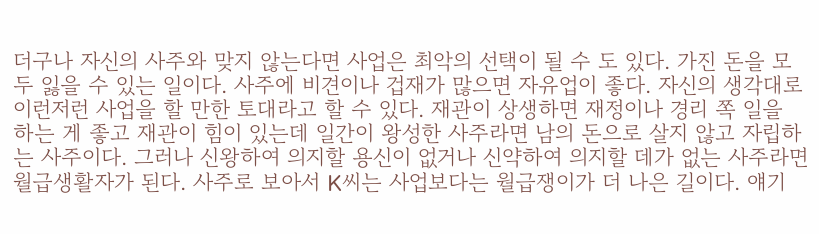더구나 자신의 사주와 맞지 않는다면 사업은 최악의 선택이 될 수 도 있다. 가진 돈을 모두 잃을 수 있는 일이다. 사주에 비견이나 겁재가 많으면 자유업이 좋다. 자신의 생각대로 이런저런 사업을 할 만한 토대라고 할 수 있다. 재관이 상생하면 재정이나 경리 쪽 일을 하는 게 좋고 재관이 힘이 있는데 일간이 왕성한 사주라면 남의 돈으로 살지 않고 자립하는 사주이다. 그러나 신왕하여 의지할 용신이 없거나 신약하여 의지할 데가 없는 사주라면 월급생활자가 된다. 사주로 보아서 K씨는 사업보다는 월급쟁이가 더 나은 길이다. 얘기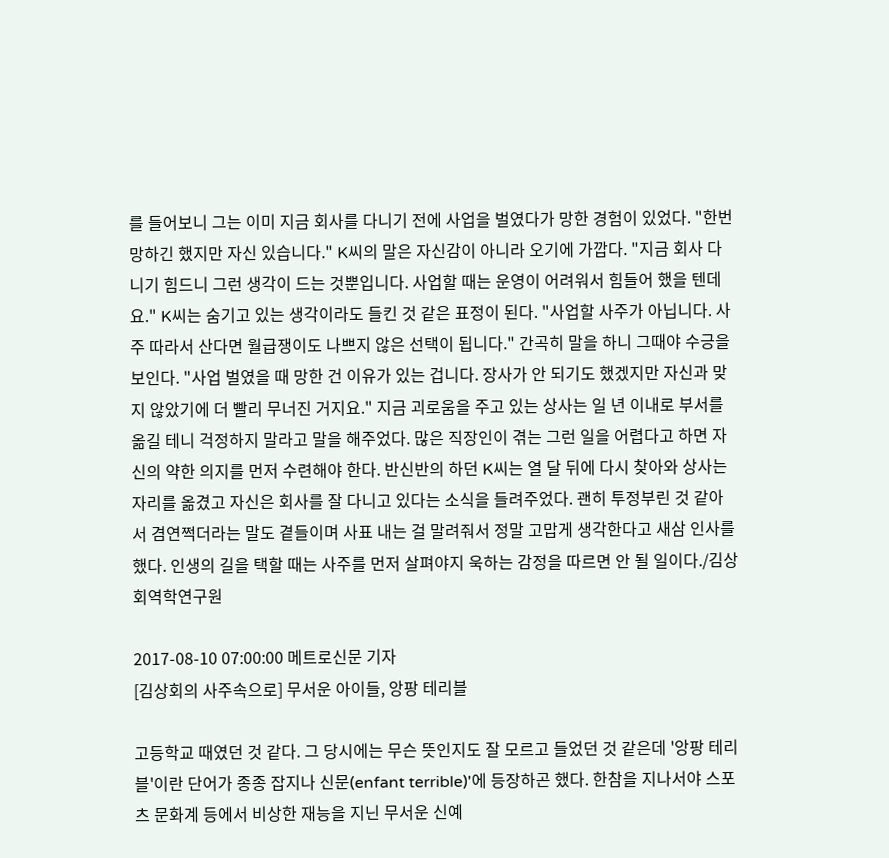를 들어보니 그는 이미 지금 회사를 다니기 전에 사업을 벌였다가 망한 경험이 있었다. "한번 망하긴 했지만 자신 있습니다." K씨의 말은 자신감이 아니라 오기에 가깝다. "지금 회사 다니기 힘드니 그런 생각이 드는 것뿐입니다. 사업할 때는 운영이 어려워서 힘들어 했을 텐데요." K씨는 숨기고 있는 생각이라도 들킨 것 같은 표정이 된다. "사업할 사주가 아닙니다. 사주 따라서 산다면 월급쟁이도 나쁘지 않은 선택이 됩니다." 간곡히 말을 하니 그때야 수긍을 보인다. "사업 벌였을 때 망한 건 이유가 있는 겁니다. 장사가 안 되기도 했겠지만 자신과 맞지 않았기에 더 빨리 무너진 거지요." 지금 괴로움을 주고 있는 상사는 일 년 이내로 부서를 옮길 테니 걱정하지 말라고 말을 해주었다. 많은 직장인이 겪는 그런 일을 어렵다고 하면 자신의 약한 의지를 먼저 수련해야 한다. 반신반의 하던 K씨는 열 달 뒤에 다시 찾아와 상사는 자리를 옮겼고 자신은 회사를 잘 다니고 있다는 소식을 들려주었다. 괜히 투정부린 것 같아서 겸연쩍더라는 말도 곁들이며 사표 내는 걸 말려줘서 정말 고맙게 생각한다고 새삼 인사를 했다. 인생의 길을 택할 때는 사주를 먼저 살펴야지 욱하는 감정을 따르면 안 될 일이다./김상회역학연구원

2017-08-10 07:00:00 메트로신문 기자
[김상회의 사주속으로] 무서운 아이들, 앙팡 테리블

고등학교 때였던 것 같다. 그 당시에는 무슨 뜻인지도 잘 모르고 들었던 것 같은데 '앙팡 테리블'이란 단어가 종종 잡지나 신문(enfant terrible)'에 등장하곤 했다. 한참을 지나서야 스포츠 문화계 등에서 비상한 재능을 지닌 무서운 신예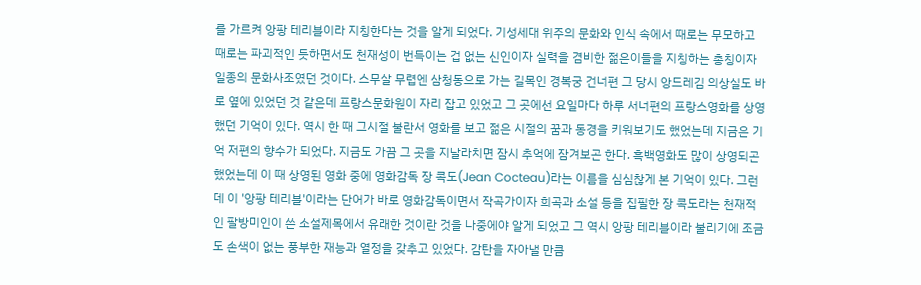를 가르켜 앙팡 테리블이라 지칭한다는 것을 알게 되었다. 기성세대 위주의 문화와 인식 속에서 때로는 무모하고 때로는 파괴적인 듯하면서도 천재성이 번득이는 겁 없는 신인이자 실력을 겸비한 젊은이들을 지칭하는 총칭이자 일종의 문화사조였던 것이다. 스무살 무렵엔 삼청동으로 가는 길목인 경복궁 건너편 그 당시 앙드레김 의상실도 바로 옆에 있었던 것 같은데 프랑스문화원이 자리 잡고 있었고 그 곳에선 요일마다 하루 서너편의 프랑스영화를 상영했던 기억이 있다. 역시 한 때 그시절 불란서 영화를 보고 젊은 시절의 꿈과 동경을 키워보기도 했었는데 지금은 기억 저편의 향수가 되었다. 지금도 가끔 그 곳을 지날라치면 잠시 추억에 잠겨보곤 한다. 흑백영화도 많이 상영되곤 했었는데 이 때 상영된 영화 중에 영화감독 장 콕도(Jean Cocteau)라는 이름을 심심찮게 본 기억이 있다. 그런데 이 '앙팡 테리블'이라는 단어가 바로 영화감독이면서 작곡가이자 희곡과 소설 등을 집필한 장 콕도라는 천재적인 팔방미인이 쓴 소설제목에서 유래한 것이란 것을 나중에야 알게 되었고 그 역시 앙팡 테리블이라 불리기에 조금도 손색이 없는 풍부한 재능과 열정을 갖추고 있었다. 감탄을 자아낼 만큼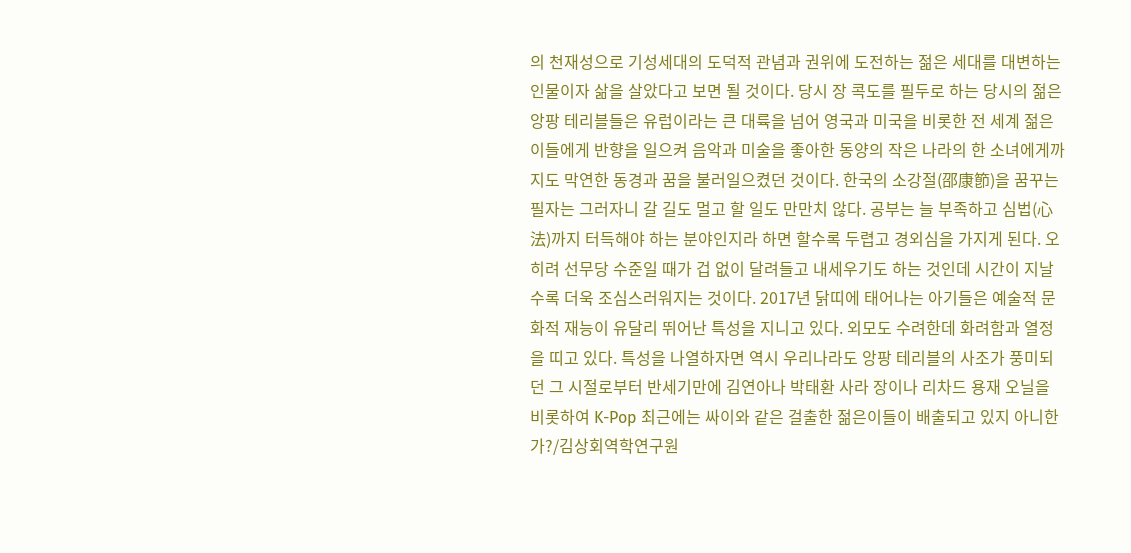의 천재성으로 기성세대의 도덕적 관념과 권위에 도전하는 젊은 세대를 대변하는 인물이자 삶을 살았다고 보면 될 것이다. 당시 장 콕도를 필두로 하는 당시의 젊은 앙팡 테리블들은 유럽이라는 큰 대륙을 넘어 영국과 미국을 비롯한 전 세계 젊은이들에게 반향을 일으켜 음악과 미술을 좋아한 동양의 작은 나라의 한 소녀에게까지도 막연한 동경과 꿈을 불러일으켰던 것이다. 한국의 소강절(邵康節)을 꿈꾸는 필자는 그러자니 갈 길도 멀고 할 일도 만만치 않다. 공부는 늘 부족하고 심법(心法)까지 터득해야 하는 분야인지라 하면 할수록 두렵고 경외심을 가지게 된다. 오히려 선무당 수준일 때가 겁 없이 달려들고 내세우기도 하는 것인데 시간이 지날수록 더욱 조심스러워지는 것이다. 2017년 닭띠에 태어나는 아기들은 예술적 문화적 재능이 유달리 뛰어난 특성을 지니고 있다. 외모도 수려한데 화려함과 열정을 띠고 있다. 특성을 나열하자면 역시 우리나라도 앙팡 테리블의 사조가 풍미되던 그 시절로부터 반세기만에 김연아나 박태환 사라 장이나 리차드 용재 오닐을 비롯하여 K-Pop 최근에는 싸이와 같은 걸출한 젊은이들이 배출되고 있지 아니한가?/김상회역학연구원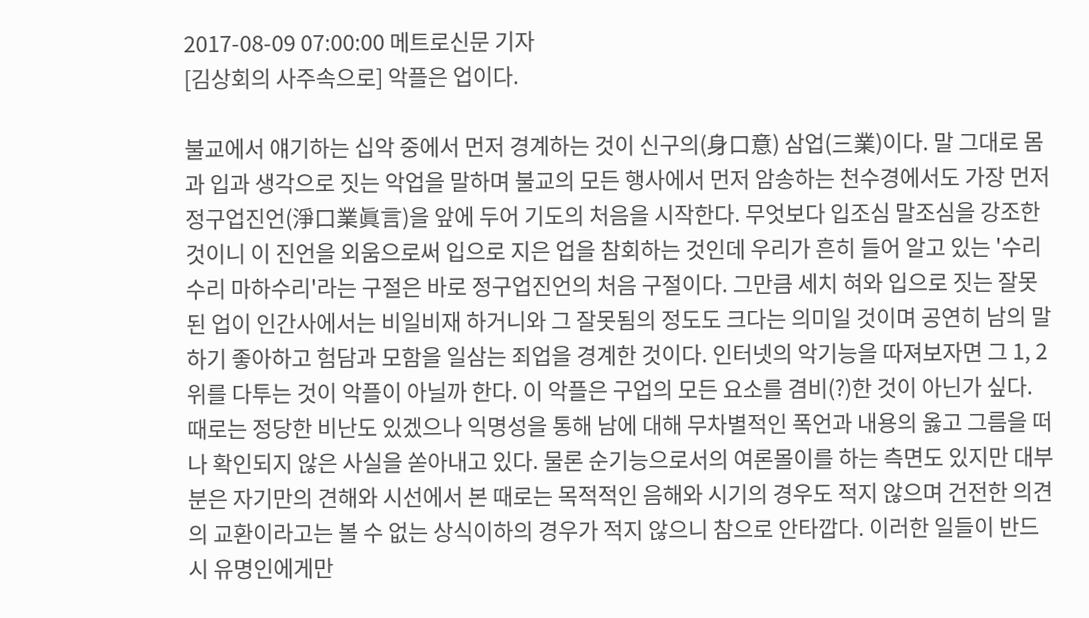2017-08-09 07:00:00 메트로신문 기자
[김상회의 사주속으로] 악플은 업이다.

불교에서 얘기하는 십악 중에서 먼저 경계하는 것이 신구의(身口意) 삼업(三業)이다. 말 그대로 몸과 입과 생각으로 짓는 악업을 말하며 불교의 모든 행사에서 먼저 암송하는 천수경에서도 가장 먼저 정구업진언(淨口業眞言)을 앞에 두어 기도의 처음을 시작한다. 무엇보다 입조심 말조심을 강조한 것이니 이 진언을 외움으로써 입으로 지은 업을 참회하는 것인데 우리가 흔히 들어 알고 있는 '수리수리 마하수리'라는 구절은 바로 정구업진언의 처음 구절이다. 그만큼 세치 혀와 입으로 짓는 잘못된 업이 인간사에서는 비일비재 하거니와 그 잘못됨의 정도도 크다는 의미일 것이며 공연히 남의 말하기 좋아하고 험담과 모함을 일삼는 죄업을 경계한 것이다. 인터넷의 악기능을 따져보자면 그 1, 2위를 다투는 것이 악플이 아닐까 한다. 이 악플은 구업의 모든 요소를 겸비(?)한 것이 아닌가 싶다. 때로는 정당한 비난도 있겠으나 익명성을 통해 남에 대해 무차별적인 폭언과 내용의 옳고 그름을 떠나 확인되지 않은 사실을 쏟아내고 있다. 물론 순기능으로서의 여론몰이를 하는 측면도 있지만 대부분은 자기만의 견해와 시선에서 본 때로는 목적적인 음해와 시기의 경우도 적지 않으며 건전한 의견의 교환이라고는 볼 수 없는 상식이하의 경우가 적지 않으니 참으로 안타깝다. 이러한 일들이 반드시 유명인에게만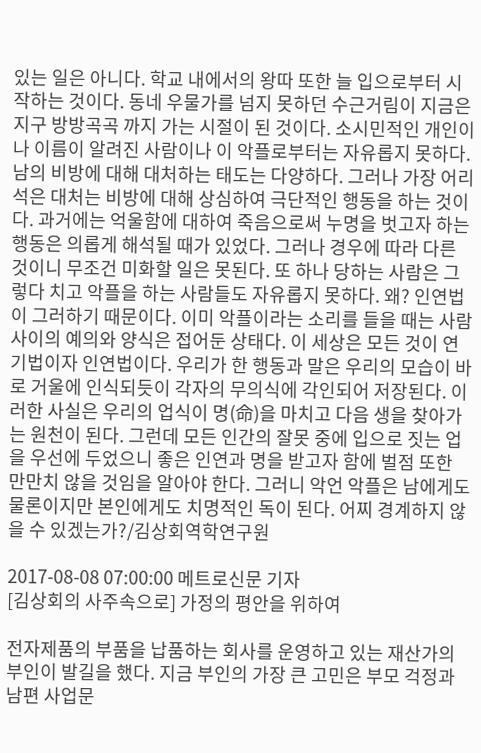있는 일은 아니다. 학교 내에서의 왕따 또한 늘 입으로부터 시작하는 것이다. 동네 우물가를 넘지 못하던 수근거림이 지금은 지구 방방곡곡 까지 가는 시절이 된 것이다. 소시민적인 개인이나 이름이 알려진 사람이나 이 악플로부터는 자유롭지 못하다. 남의 비방에 대해 대처하는 태도는 다양하다. 그러나 가장 어리석은 대처는 비방에 대해 상심하여 극단적인 행동을 하는 것이다. 과거에는 억울함에 대하여 죽음으로써 누명을 벗고자 하는 행동은 의롭게 해석될 때가 있었다. 그러나 경우에 따라 다른 것이니 무조건 미화할 일은 못된다. 또 하나 당하는 사람은 그렇다 치고 악플을 하는 사람들도 자유롭지 못하다. 왜? 인연법이 그러하기 때문이다. 이미 악플이라는 소리를 들을 때는 사람사이의 예의와 양식은 접어둔 상태다. 이 세상은 모든 것이 연기법이자 인연법이다. 우리가 한 행동과 말은 우리의 모습이 바로 거울에 인식되듯이 각자의 무의식에 각인되어 저장된다. 이러한 사실은 우리의 업식이 명(命)을 마치고 다음 생을 찾아가는 원천이 된다. 그런데 모든 인간의 잘못 중에 입으로 짓는 업을 우선에 두었으니 좋은 인연과 명을 받고자 함에 벌점 또한 만만치 않을 것임을 알아야 한다. 그러니 악언 악플은 남에게도 물론이지만 본인에게도 치명적인 독이 된다. 어찌 경계하지 않을 수 있겠는가?/김상회역학연구원

2017-08-08 07:00:00 메트로신문 기자
[김상회의 사주속으로] 가정의 평안을 위하여

전자제품의 부품을 납품하는 회사를 운영하고 있는 재산가의 부인이 발길을 했다. 지금 부인의 가장 큰 고민은 부모 걱정과 남편 사업문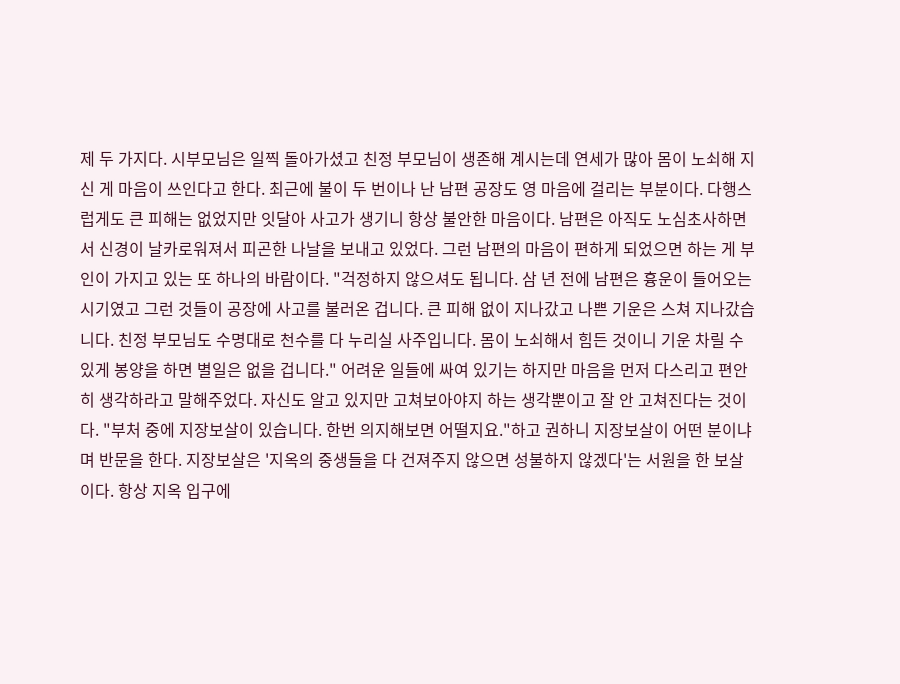제 두 가지다. 시부모님은 일찍 돌아가셨고 친정 부모님이 생존해 계시는데 연세가 많아 몸이 노쇠해 지신 게 마음이 쓰인다고 한다. 최근에 불이 두 번이나 난 남편 공장도 영 마음에 걸리는 부분이다. 다행스럽게도 큰 피해는 없었지만 잇달아 사고가 생기니 항상 불안한 마음이다. 남편은 아직도 노심초사하면서 신경이 날카로워져서 피곤한 나날을 보내고 있었다. 그런 남편의 마음이 편하게 되었으면 하는 게 부인이 가지고 있는 또 하나의 바람이다. "걱정하지 않으셔도 됩니다. 삼 년 전에 남편은 흉운이 들어오는 시기였고 그런 것들이 공장에 사고를 불러온 겁니다. 큰 피해 없이 지나갔고 나쁜 기운은 스쳐 지나갔습니다. 친정 부모님도 수명대로 천수를 다 누리실 사주입니다. 몸이 노쇠해서 힘든 것이니 기운 차릴 수 있게 봉양을 하면 별일은 없을 겁니다." 어려운 일들에 싸여 있기는 하지만 마음을 먼저 다스리고 편안히 생각하라고 말해주었다. 자신도 알고 있지만 고쳐보아야지 하는 생각뿐이고 잘 안 고쳐진다는 것이다. "부처 중에 지장보살이 있습니다. 한번 의지해보면 어떨지요."하고 권하니 지장보살이 어떤 분이냐며 반문을 한다. 지장보살은 '지옥의 중생들을 다 건져주지 않으면 성불하지 않겠다'는 서원을 한 보살이다. 항상 지옥 입구에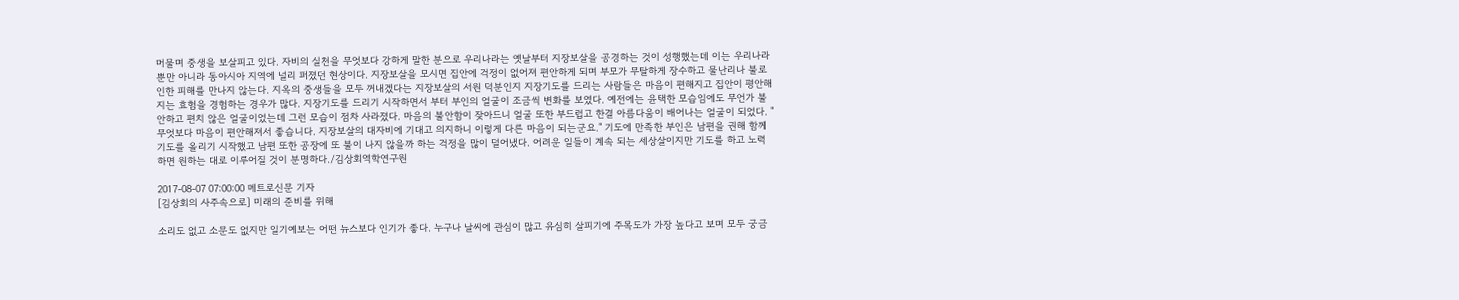머물며 중생을 보살피고 있다. 자비의 실천을 무엇보다 강하게 말한 분으로 우리나라는 옛날부터 지장보살을 공경하는 것이 성행했는데 이는 우리나라뿐만 아니라 동아시아 지역에 널리 퍼졌던 현상이다. 지장보살을 모시면 집안에 걱정이 없어져 편안하게 되며 부모가 무탈하게 장수하고 물난리나 불로 인한 피해를 만나지 않는다. 지옥의 중생들을 모두 꺼내겠다는 지장보살의 서원 덕분인지 지장기도를 드리는 사람들은 마음이 편해지고 집안이 평안해지는 효험을 경험하는 경우가 많다. 지장기도를 드리기 시작하면서 부터 부인의 얼굴이 조금씩 변화를 보였다. 예전에는 윤택한 모습임에도 무언가 불안하고 편치 않은 얼굴이었는데 그런 모습이 점차 사라졌다. 마음의 불안함이 잦아드니 얼굴 또한 부드럽고 한결 아름다움이 배어나는 얼굴이 되었다. "무엇보다 마음이 편안해져서 좋습니다. 지장보살의 대자비에 기대고 의지하니 이렇게 다른 마음이 되는군요." 기도에 만족한 부인은 남편을 권해 함께 기도를 올리기 시작했고 남편 또한 공장에 또 불이 나지 않을까 하는 걱정을 많이 덜어냈다. 어려운 일들이 계속 되는 세상살이지만 기도를 하고 노력하면 원하는 대로 이루어질 것이 분명하다./김상회역학연구원

2017-08-07 07:00:00 메트로신문 기자
[김상회의 사주속으로] 미래의 준비를 위해

소리도 없고 소문도 없지만 일기예보는 어떤 뉴스보다 인기가 좋다. 누구나 날씨에 관심이 많고 유심히 살피기에 주목도가 가장 높다고 보며 모두 궁금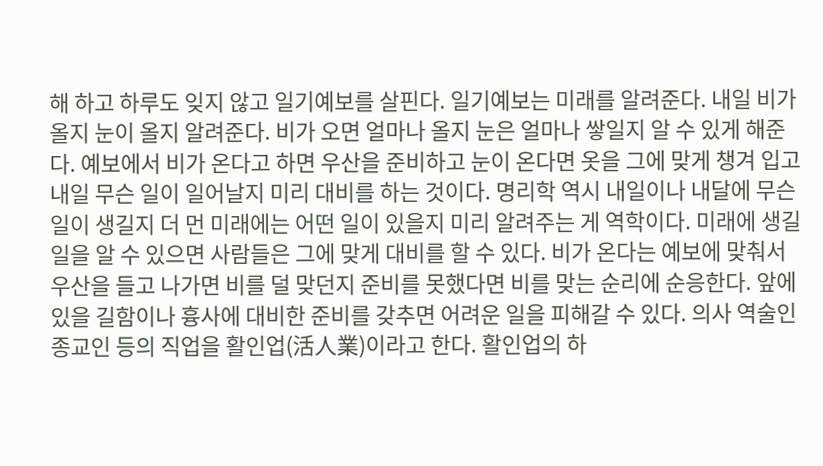해 하고 하루도 잊지 않고 일기예보를 살핀다. 일기예보는 미래를 알려준다. 내일 비가 올지 눈이 올지 알려준다. 비가 오면 얼마나 올지 눈은 얼마나 쌓일지 알 수 있게 해준다. 예보에서 비가 온다고 하면 우산을 준비하고 눈이 온다면 옷을 그에 맞게 챙겨 입고 내일 무슨 일이 일어날지 미리 대비를 하는 것이다. 명리학 역시 내일이나 내달에 무슨 일이 생길지 더 먼 미래에는 어떤 일이 있을지 미리 알려주는 게 역학이다. 미래에 생길 일을 알 수 있으면 사람들은 그에 맞게 대비를 할 수 있다. 비가 온다는 예보에 맞춰서 우산을 들고 나가면 비를 덜 맞던지 준비를 못했다면 비를 맞는 순리에 순응한다. 앞에 있을 길함이나 흉사에 대비한 준비를 갖추면 어려운 일을 피해갈 수 있다. 의사 역술인 종교인 등의 직업을 활인업(活人業)이라고 한다. 활인업의 하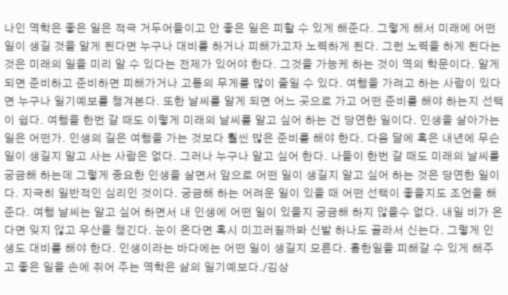나인 역학은 좋은 일은 적극 거두어들이고 안 좋은 일은 피할 수 있게 해준다. 그렇게 해서 미래에 어떤 일이 생길 것을 알게 된다면 누구나 대비를 하거나 피해가고자 노력하게 된다. 그런 노력을 하게 된다는 것은 미래의 일을 미리 알 수 있다는 전제가 있어야 한다. 그것을 가능케 하는 것이 역의 학문이다. 알게 되면 준비하고 준비하면 피해가거나 고통의 무게를 많이 줄일 수 있다. 여행을 가려고 하는 사람이 있다면 누구나 일기예보를 챙겨본다. 또한 날씨를 알게 되면 어느 곳으로 가고 어떤 준비를 해야 하는지 선택이 쉽다. 여행을 한번 갈 때도 이렇게 미래의 날씨를 알고 싶어 하는 건 당연한 일이다. 인생을 살아가는 일은 어떤가. 인생의 길은 여행을 가는 것보다 훨씬 많은 준비를 해야 한다. 다음 달에 혹은 내년에 무슨 일이 생길지 알고 사는 사람은 없다. 그러나 누구나 알고 싶어 한다. 나들이 한번 갈 때도 미래의 날씨를 궁금해 하는데 그렇게 중요한 인생을 살면서 앞으로 어떤 일이 생길지 알고 싶어 하는 것은 당연한 일이다. 지극히 일반적인 심리인 것이다. 궁금해 하는 어려운 일이 있을 때 어떤 선택이 좋을지도 조언을 해준다. 여행 날씨는 알고 싶어 하면서 내 인생에 어떤 일이 있을지 궁금해 하지 않을수 없다. 내일 비가 온다면 잊지 않고 우산을 챙긴다. 눈이 온다면 혹시 미끄러질까봐 신발 하나도 골라서 신는다. 그렇게 인생도 대비를 해야 한다. 인생이라는 바다에는 어떤 일이 생길지 모른다. 흉한일을 피해갈 수 있게 해주고 좋은 일을 손에 쥐어 주는 역학은 삶의 일기예보다./김상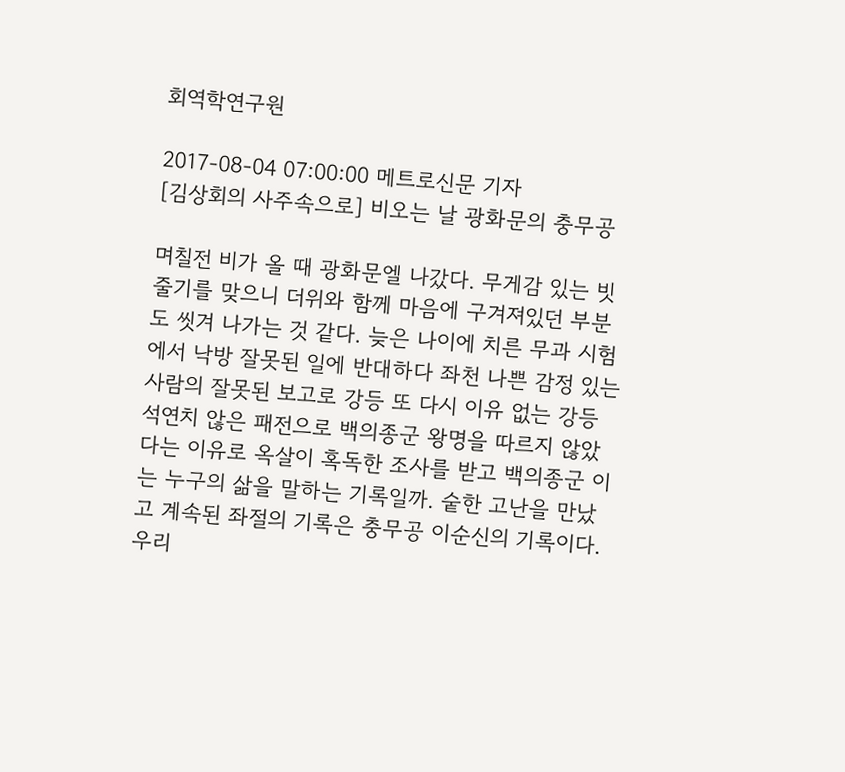회역학연구원

2017-08-04 07:00:00 메트로신문 기자
[김상회의 사주속으로] 비오는 날 광화문의 충무공

며칠전 비가 올 때 광화문엘 나갔다. 무게감 있는 빗줄기를 맞으니 더위와 함께 마음에 구겨져있던 부분도 씻겨 나가는 것 같다. 늦은 나이에 치른 무과 시험에서 낙방 잘못된 일에 반대하다 좌천 나쁜 감정 있는 사람의 잘못된 보고로 강등 또 다시 이유 없는 강등 석연치 않은 패전으로 백의종군 왕명을 따르지 않았다는 이유로 옥살이 혹독한 조사를 받고 백의종군 이는 누구의 삶을 말하는 기록일까. 숱한 고난을 만났고 계속된 좌절의 기록은 충무공 이순신의 기록이다. 우리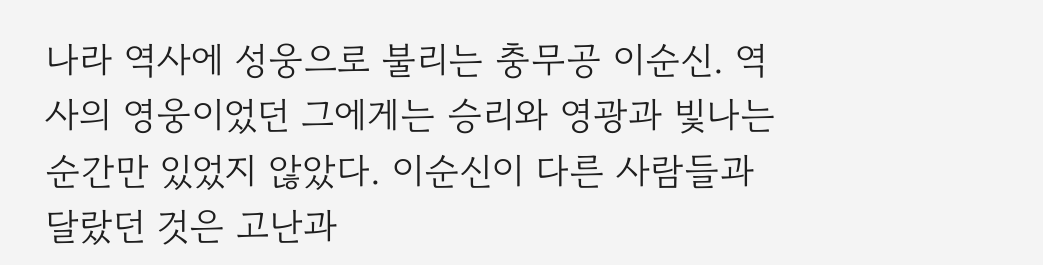나라 역사에 성웅으로 불리는 충무공 이순신. 역사의 영웅이었던 그에게는 승리와 영광과 빛나는 순간만 있었지 않았다. 이순신이 다른 사람들과 달랐던 것은 고난과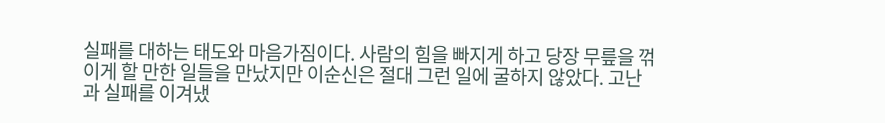실패를 대하는 태도와 마음가짐이다. 사람의 힘을 빠지게 하고 당장 무릎을 꺾이게 할 만한 일들을 만났지만 이순신은 절대 그런 일에 굴하지 않았다. 고난과 실패를 이겨냈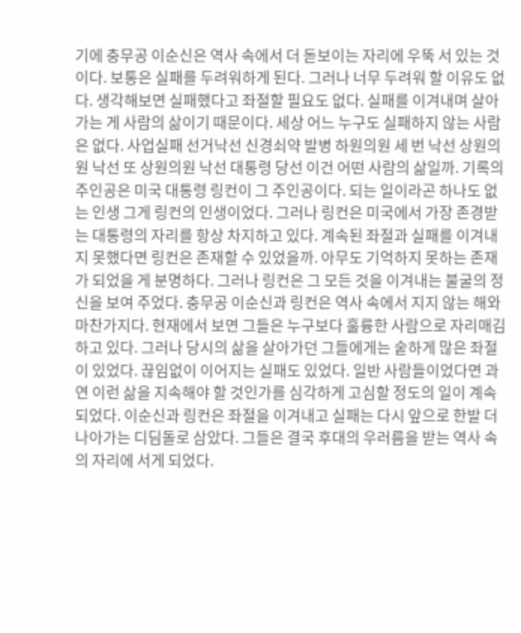기에 충무공 이순신은 역사 속에서 더 돋보이는 자리에 우뚝 서 있는 것이다. 보통은 실패를 두려워하게 된다. 그러나 너무 두려워 할 이유도 없다. 생각해보면 실패했다고 좌절할 필요도 없다. 실패를 이겨내며 살아가는 게 사람의 삶이기 때문이다. 세상 어느 누구도 실패하지 않는 사람은 없다. 사업실패 선거낙선 신경쇠약 발병 하원의원 세 번 낙선 상원의원 낙선 또 상원의원 낙선 대통령 당선 이건 어떤 사람의 삶일까. 기록의 주인공은 미국 대통령 링컨이 그 주인공이다. 되는 일이라곤 하나도 없는 인생 그게 링컨의 인생이었다. 그러나 링컨은 미국에서 가장 존경받는 대통령의 자리를 항상 차지하고 있다. 계속된 좌절과 실패를 이겨내지 못했다면 링컨은 존재할 수 있었을까. 아무도 기억하지 못하는 존재가 되었을 게 분명하다. 그러나 링컨은 그 모든 것을 이겨내는 불굴의 정신을 보여 주었다. 충무공 이순신과 링컨은 역사 속에서 지지 않는 해와 마찬가지다. 현재에서 보면 그들은 누구보다 훌륭한 사람으로 자리매김하고 있다. 그러나 당시의 삶을 살아가던 그들에게는 숱하게 많은 좌절이 있었다. 끊임없이 이어지는 실패도 있었다. 일반 사람들이었다면 과연 이런 삶을 지속해야 할 것인가를 심각하게 고심할 정도의 일이 계속되었다. 이순신과 링컨은 좌절을 이겨내고 실패는 다시 앞으로 한발 더 나아가는 디딤돌로 삼았다. 그들은 결국 후대의 우러름을 받는 역사 속의 자리에 서게 되었다.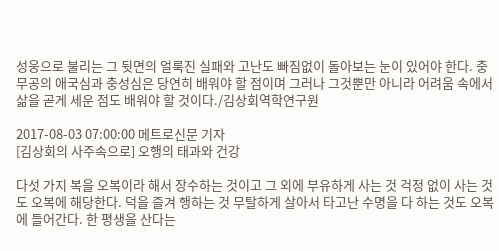성웅으로 불리는 그 뒷면의 얼룩진 실패와 고난도 빠짐없이 돌아보는 눈이 있어야 한다. 충무공의 애국심과 충성심은 당연히 배워야 할 점이며 그러나 그것뿐만 아니라 어려움 속에서 삶을 곧게 세운 점도 배워야 할 것이다./김상회역학연구원

2017-08-03 07:00:00 메트로신문 기자
[김상회의 사주속으로] 오행의 태과와 건강

다섯 가지 복을 오복이라 해서 장수하는 것이고 그 외에 부유하게 사는 것 걱정 없이 사는 것도 오복에 해당한다. 덕을 즐겨 행하는 것 무탈하게 살아서 타고난 수명을 다 하는 것도 오복에 들어간다. 한 평생을 산다는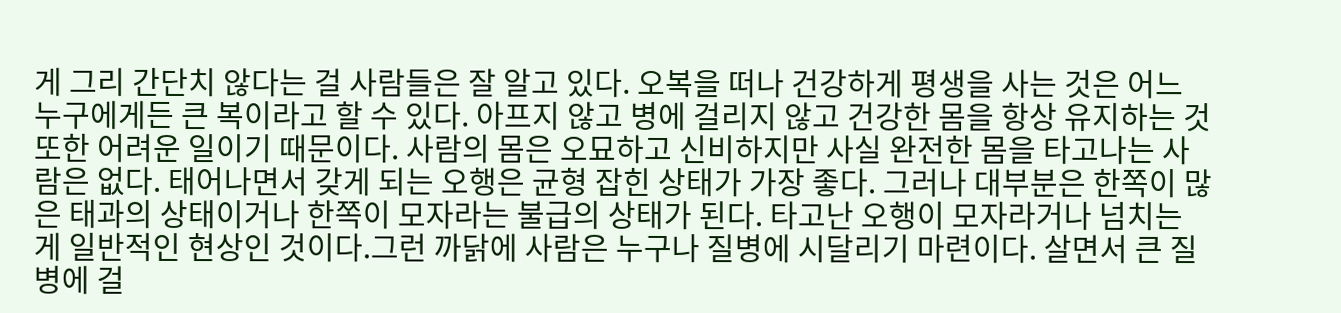게 그리 간단치 않다는 걸 사람들은 잘 알고 있다. 오복을 떠나 건강하게 평생을 사는 것은 어느 누구에게든 큰 복이라고 할 수 있다. 아프지 않고 병에 걸리지 않고 건강한 몸을 항상 유지하는 것 또한 어려운 일이기 때문이다. 사람의 몸은 오묘하고 신비하지만 사실 완전한 몸을 타고나는 사람은 없다. 태어나면서 갖게 되는 오행은 균형 잡힌 상태가 가장 좋다. 그러나 대부분은 한쪽이 많은 태과의 상태이거나 한쪽이 모자라는 불급의 상태가 된다. 타고난 오행이 모자라거나 넘치는 게 일반적인 현상인 것이다.그런 까닭에 사람은 누구나 질병에 시달리기 마련이다. 살면서 큰 질병에 걸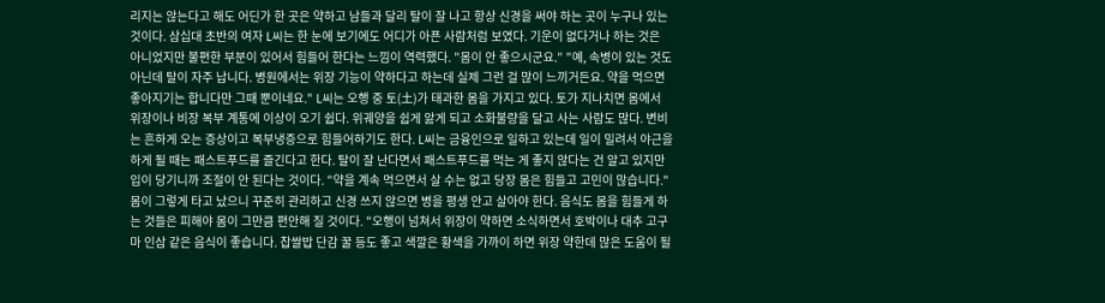리지는 않는다고 해도 어딘가 한 곳은 약하고 남들과 달리 탈이 잘 나고 항상 신경을 써야 하는 곳이 누구나 있는 것이다. 삼십대 초반의 여자 L씨는 한 눈에 보기에도 어디가 아픈 사람처럼 보였다. 기운이 없다거나 하는 것은 아니었지만 불편한 부분이 있어서 힘들어 한다는 느낌이 역력했다. "몸이 안 좋으시군요." "예, 속병이 있는 것도 아닌데 탈이 자주 납니다. 병원에서는 위장 기능이 약하다고 하는데 실제 그런 걸 많이 느끼거든요. 약을 먹으면 좋아지기는 합니다만 그때 뿐이네요." L씨는 오행 중 토(土)가 태과한 몸을 가지고 있다. 토가 지나치면 몸에서 위장이나 비장 복부 계통에 이상이 오기 쉽다. 위궤양을 쉽게 앓게 되고 소화불량을 달고 사는 사람도 많다. 변비는 흔하게 오는 증상이고 복부냉증으로 힘들어하기도 한다. L씨는 금융인으로 일하고 있는데 일이 밀려서 야근을 하게 될 때는 패스트푸드를 즐긴다고 한다. 탈이 잘 난다면서 패스트푸드를 먹는 게 좋지 않다는 건 알고 있지만 입이 당기니까 조절이 안 된다는 것이다. "약을 계속 먹으면서 살 수는 없고 당장 몸은 힘들고 고민이 많습니다." 몸이 그렇게 타고 났으니 꾸준히 관리하고 신경 쓰지 않으면 병을 평생 안고 살아야 한다. 음식도 몸을 힘들게 하는 것들은 피해야 몸이 그만큼 편안해 질 것이다. "오행이 넘쳐서 위장이 약하면 소식하면서 호박이나 대추 고구마 인삼 같은 음식이 좋습니다. 찹쌀밥 단감 꿀 등도 좋고 색깔은 황색을 가까이 하면 위장 약한데 많은 도움이 될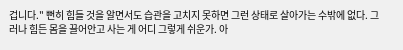겁니다." 뻔히 힘들 것을 알면서도 습관을 고치지 못하면 그런 상태로 살아가는 수밖에 없다. 그러나 힘든 몸을 끌어안고 사는 게 어디 그렇게 쉬운가. 아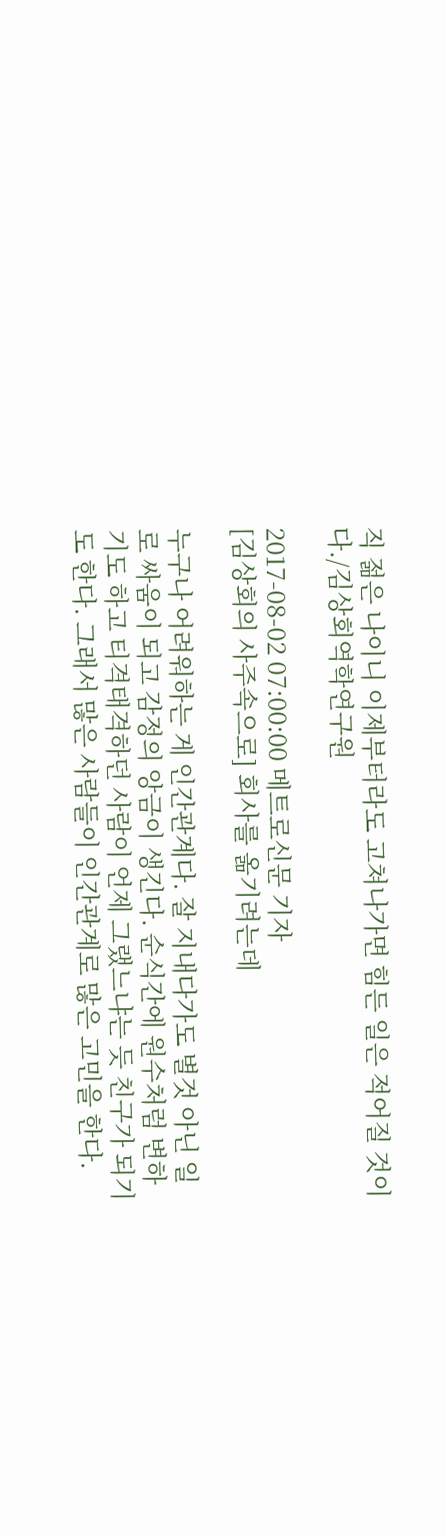직 젊은 나이니 이제부터라도 고쳐나가면 힘든 일은 적어질 것이다./김상회역학연구원

2017-08-02 07:00:00 메트로신문 기자
[김상회의 사주속으로] 회사를 옮기려는데

누구나 어려워하는 게 인간관계다. 잘 지내다가도 별것 아닌 일로 싸움이 되고 감정의 앙금이 생긴다. 순식간에 원수처럼 변하기도 하고 티격태격하던 사람이 언제 그랬느냐는 듯 친구가 되기도 한다. 그래서 많은 사람들이 인간관계로 많은 고민을 한다.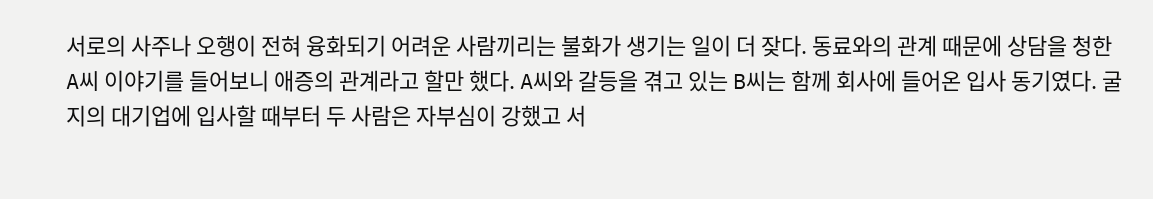서로의 사주나 오행이 전혀 융화되기 어려운 사람끼리는 불화가 생기는 일이 더 잦다. 동료와의 관계 때문에 상담을 청한 A씨 이야기를 들어보니 애증의 관계라고 할만 했다. A씨와 갈등을 겪고 있는 B씨는 함께 회사에 들어온 입사 동기였다. 굴지의 대기업에 입사할 때부터 두 사람은 자부심이 강했고 서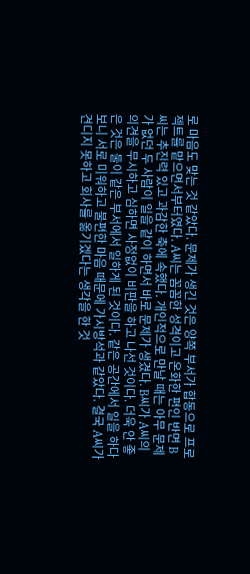로 마음도 맞는 것 같았다. 문제가 생긴 것은 양쪽 부서가 합동으로 프로젝트를 맡으면서부터였다. A씨는 꼼꼼한 성격이고 온화한 편인 반면 B씨는 추진력 있고 과감한 축에 속했다. 개인적으로 만날 때는 아무 문제가 없던 두 사람이 일을 같이 하면서 바로 문제가 생겼다. B씨가 A씨의 의견을 무시하고 심하면 사정없이 비판을 하고 나선 것이다. 더욱 안 좋은 것은 둘이 같은 부서에서 일하게 된 것이다. 같은 공간에서 일을 하다 보니 서로 미워하고 불편한 마음 때문에 가시방석과 같았다. 결국 A씨가 견디지 못하고 회사를 옮기겠다는 생각을 한 것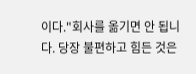이다."회사를 옮기면 안 됩니다. 당장 불편하고 힘든 것은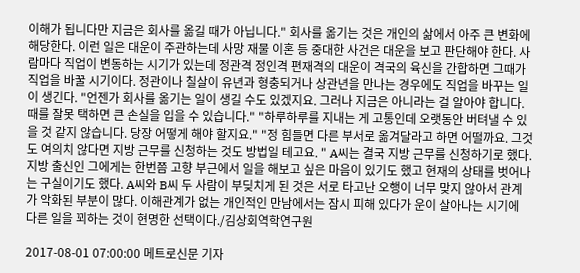이해가 됩니다만 지금은 회사를 옮길 때가 아닙니다." 회사를 옮기는 것은 개인의 삶에서 아주 큰 변화에 해당한다. 이런 일은 대운이 주관하는데 사망 재물 이혼 등 중대한 사건은 대운을 보고 판단해야 한다. 사람마다 직업이 변동하는 시기가 있는데 정관격 정인격 편재격의 대운이 격국의 육신을 간합하면 그때가 직업을 바꿀 시기이다. 정관이나 칠살이 유년과 형충되거나 상관년을 만나는 경우에도 직업을 바꾸는 일이 생긴다. "언젠가 회사를 옮기는 일이 생길 수도 있겠지요. 그러나 지금은 아니라는 걸 알아야 합니다. 때를 잘못 택하면 큰 손실을 입을 수 있습니다." "하루하루를 지내는 게 고통인데 오랫동안 버텨낼 수 있을 것 같지 않습니다. 당장 어떻게 해야 할지요." "정 힘들면 다른 부서로 옮겨달라고 하면 어떨까요. 그것도 여의치 않다면 지방 근무를 신청하는 것도 방법일 테고요. " A씨는 결국 지방 근무를 신청하기로 했다. 지방 출신인 그에게는 한번쯤 고향 부근에서 일을 해보고 싶은 마음이 있기도 했고 현재의 상태를 벗어나는 구실이기도 했다. A씨와 B씨 두 사람이 부딪치게 된 것은 서로 타고난 오행이 너무 맞지 않아서 관계가 악화된 부분이 많다. 이해관계가 없는 개인적인 만남에서는 잠시 피해 있다가 운이 살아나는 시기에 다른 일을 꾀하는 것이 현명한 선택이다./김상회역학연구원

2017-08-01 07:00:00 메트로신문 기자